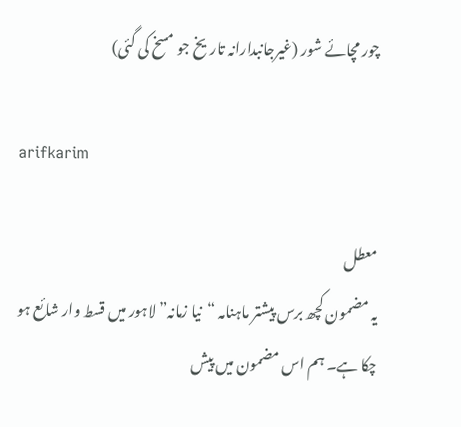چور مچائے شور (غیرجانبدارانہ تاریخ جو مسخ کی گئی)

arifkarim

معطل
یہ مضمون کچھ برس پیشتر ماہنامہ “نیا زمانہ” لاہور میں قسط وار شائع ہو چکا ہے۔ ہم اس مضمون میں پیش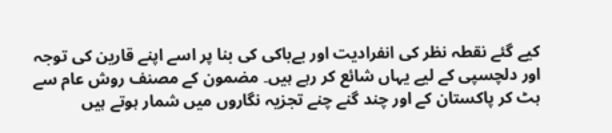کیے گئے نقطہ نظر کی انفرادیت اور بےباکی کی بنا پر اسے اپنے قارین کی توجہ اور دلچسپی کے لیے یہاں شائع کر رہے ہیں۔ مضمون کے مصنف روش عام سے ہٹ کر پاکستان کے اور چند گنے چنے تجزیہ نگاروں میں شمار ہوتے ہیں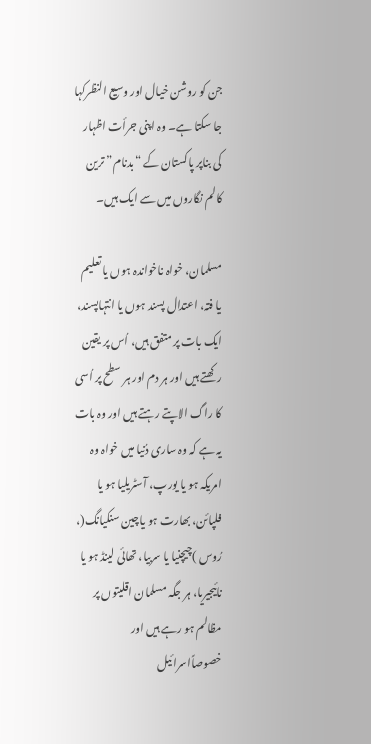جن کو روشن خیال اور وسیع النظرکہا جا سکتا ہے۔ وہ اپنی جرأت اظہار کی بناپر پاکستان کے “بدنام” ترین کالم نگاروں میں سے ایک ہیں۔

مسلمان، خواہ ناخواندہ ہوں یا تعلیم یا فتہ، اعتدال پسند ہوں یا انتہاپسند، ایک بات پر متفق ہیں، اُس پر یقین رکھتے ہیں اور ہر دم اور ہر سطح پر اُسی کا راگ الاپتے رہتے ہیں اور وہ بات یہ ہے کہ وہ ساری دُنیا میں خواہ وہ امریکہ ہو یا یورپ، آسٹریلیا ہو یا فلپائن، بھارت ہو یاچین سنکیانگ(، رُوس )چیچنیا یا سربیا، تھائی لینڈ ہو یا نائیجیریا، ہر جگہ مسلمان اقلیتوں پر مظالم ہو رہے ہیں اور خصوصاًاسرائیل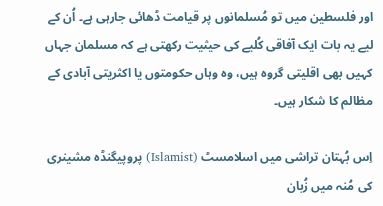اور فلسطین میں تو مُسلمانوں پر قیامت ڈھائی جارہی ہے۔ اُن کے لیے یہ بات ایک آفاقی کُلیے کی حیثیت رکھتی ہے کہ مسلمان جہاں کہیں بھی اقلیتی گروہ ہیں، وہ وہاں حکومتوں یا اکثریتی آبادی کے مظالم کا شکار ہیں۔

اِس بُہتان تراشی میں اسلامسٹ (Islamist) پروپیگنڈہ مشینری کی مُنہ میں زُبان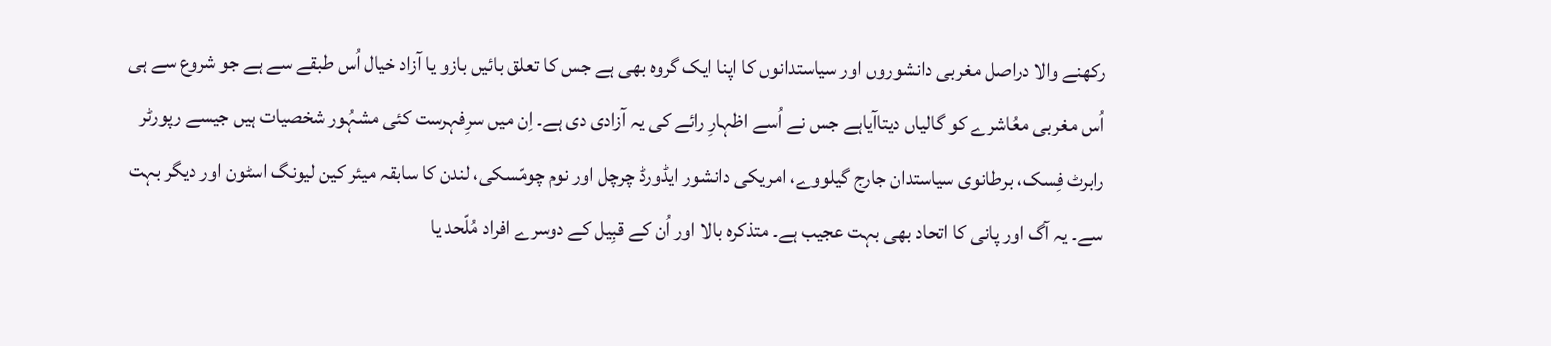رکھنے والا دراصل مغربی دانشوروں اور سیاستدانوں کا اپنا ایک گروہ بھی ہے جس کا تعلق بائیں بازو یا آزاد خیال اُس طبقے سے ہے جو شروع سے ہی اُس مغربی معُاشرے کو گالیاں دیتاآیاہے جس نے اُسے اظہارِ رائے کی یہ آزادی دی ہے۔ اِن میں سرِفہرست کئی مشہُور شخصیات ہیں جیسے رپورٹر رابرٹ فِسک، برطانوی سیاستدان جارج گیلووے، امریکی دانشور ایڈورڈ چرچل اور نوم چومّسکی، لندن کا سابقہ میئر کین لیونگ اسٹون اور دیگر بہت سے۔ یہ آگ اور پانی کا اتحاد بھی بہت عجیب ہے۔ متذکرہ بالا اور اُن کے قبِیل کے دوسرے افراد مُلّحد یا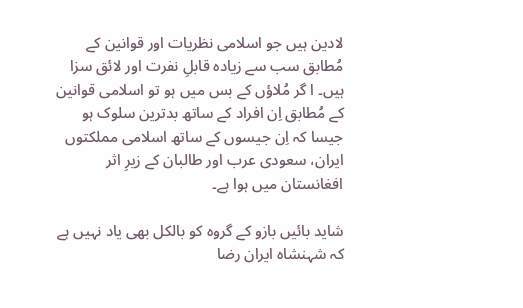لادین ہیں جو اسلامی نظریات اور قوانین کے مُطابق سب سے زیادہ قابلِ نفرت اور لائق سزا ہیں۔ ا گر مُلاؤں کے بس میں ہو تو اسلامی قوانین کے مُطابق اِن افراد کے ساتھ بدترین سلوک ہو جیسا کہ اِن جیسوں کے ساتھ اسلامی مملکتوں ایران، سعودی عرب اور طالبان کے زیرِ اثر افغانستان میں ہوا ہے۔

شاید بائیں بازو کے گروہ کو بالکل بھی یاد نہیں ہے کہ شہنشاہ ایران رضا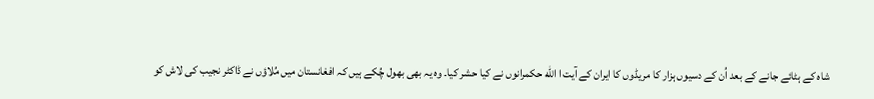شاہ کے ہٹائے جانے کے بعد اُن کے دسیوں ہزار کا مریڈوں کا ایران کے آیت ا الله حکمرانوں نے کیا حشر کیا۔ وہ یہ بھی بھول چُکے ہیں کہ افغانستان میں مُلاؤں نے ڈاکٹر نجیب کی لاش کو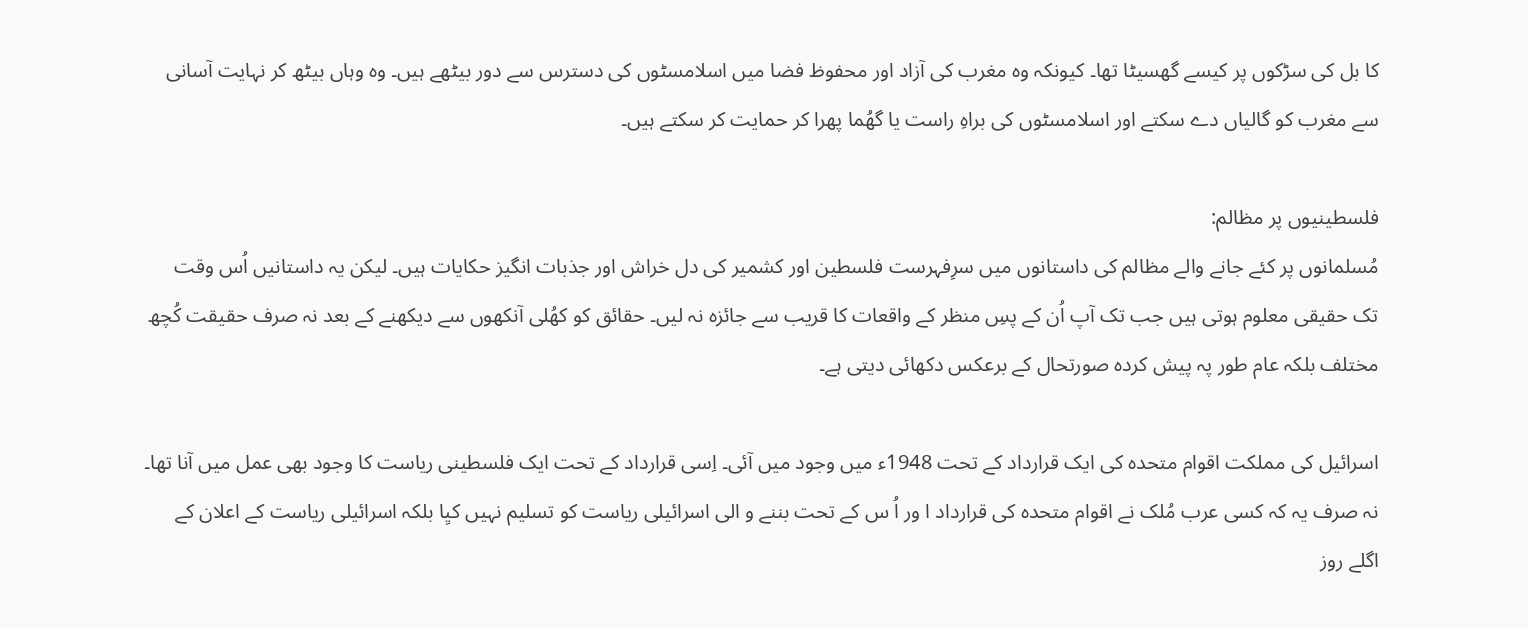کا بل کی سڑکوں پر کیسے گھسیٹا تھا۔ کیونکہ وہ مغرب کی آزاد اور محفوظ فضا میں اسلامسٹوں کی دسترس سے دور بیٹھے ہیں۔ وہ وہاں بیٹھ کر نہایت آسانی سے مغرب کو گالیاں دے سکتے اور اسلامسٹوں کی براہِ راست یا گھُما پھرا کر حمایت کر سکتے ہیں۔

فلسطینیوں پر مظالم:
مُسلمانوں پر کئے جانے والے مظالم کی داستانوں میں سرِفہرست فلسطین اور کشمیر کی دل خراش اور جذبات انگیز حکایات ہیں۔ لیکن یہ داستانیں اُس وقت تک حقیقی معلوم ہوتی ہیں جب تک آپ اُن کے پسِ منظر کے واقعات کا قریب سے جائزہ نہ لیں۔ حقائق کو کھُلی آنکھوں سے دیکھنے کے بعد نہ صرف حقیقت کُچھ مختلف بلکہ عام طور پہ پیش کردہ صورتحال کے برعکس دکھائی دیتی ہے۔

اسرائیل کی مملکت اقوام متحدہ کی ایک قرارداد کے تحت 1948ء میں وجود میں آئی۔ اِسی قرارداد کے تحت ایک فلسطینی ریاست کا وجود بھی عمل میں آنا تھا۔ نہ صرف یہ کہ کسی عرب مُلک نے اقوام متحدہ کی قرارداد ا ور اُ س کے تحت بننے و الی اسرائیلی ریاست کو تسلیم نہیں کیِا بلکہ اسرائیلی ریاست کے اعلان کے اگلے روز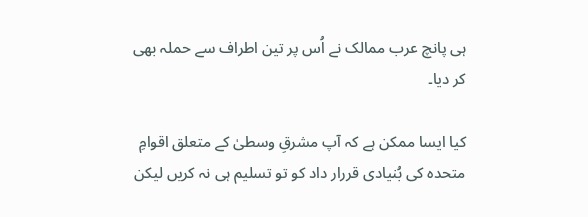ہی پانچ عرب ممالک نے اُس پر تین اطراف سے حملہ بھی کر دیا۔

کیا ایسا ممکن ہے کہ آپ مشرقِ وسطیٰ کے متعلق اقوامِ متحدہ کی بُنیادی قررار داد کو تو تسلیم ہی نہ کریں لیکن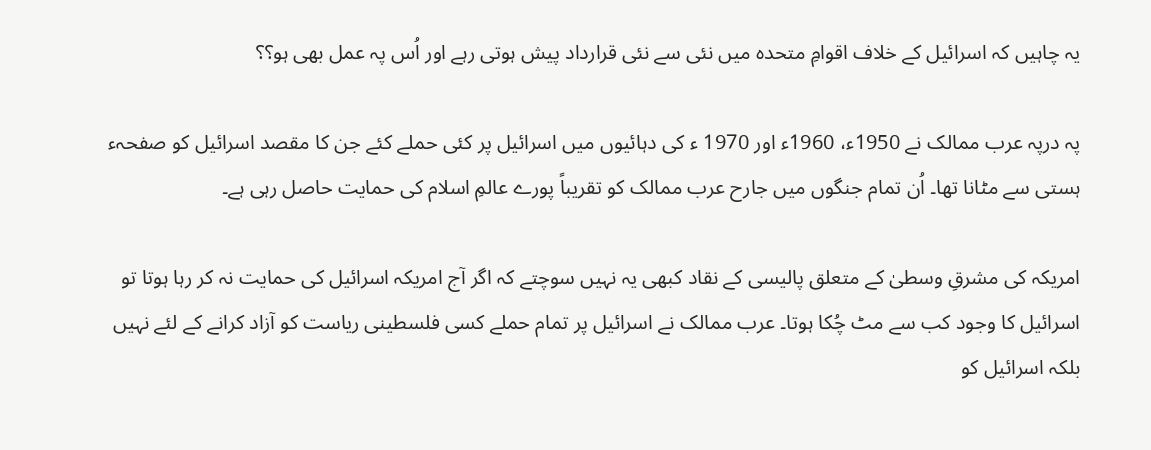یہ چاہیں کہ اسرائیل کے خلاف اقوامِ متحدہ میں نئی سے نئی قرارداد پیش ہوتی رہے اور اُس پہ عمل بھی ہو؟؟

پہ درپہ عرب ممالک نے 1950ء، 1960ء اور 1970 ء کی دہائیوں میں اسرائیل پر کئی حملے کئے جن کا مقصد اسرائیل کو صفحہء ہستی سے مٹانا تھا۔ اُن تمام جنگوں میں جارح عرب ممالک کو تقریباً پورے عالمِ اسلام کی حمایت حاصل رہی ہے۔

امریکہ کی مشرقِ وسطیٰ کے متعلق پالیسی کے نقاد کبھی یہ نہیں سوچتے کہ اگر آج امریکہ اسرائیل کی حمایت نہ کر رہا ہوتا تو اسرائیل کا وجود کب سے مٹ چُکا ہوتا۔ عرب ممالک نے اسرائیل پر تمام حملے کسی فلسطینی ریاست کو آزاد کرانے کے لئے نہیں بلکہ اسرائیل کو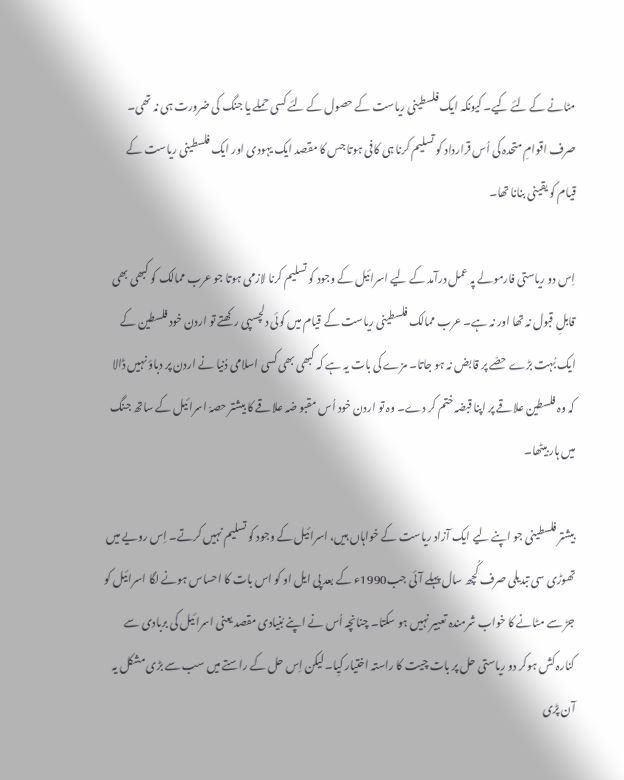مٹانے کے لئے کیے۔ کیونکہ ایک فلسطینی ریاست کے حصول کے لئے کسی حملے یا جنگ کی ضرورت ہی نہ تھی۔ صرف اقوامِ متحدہ کی اُس قرارداد کو تسلیم کرنا ہی کافی ہوتا جس کا مقصد ایک یہودی اور ایک فلسطینی ریاست کے قیام کو یقینی بنانا تھا۔

اِس دو ریاستی فارمولے پہ عمل درآمد کے لیے اسرائیل کے وجود کو تسلیم کرنا لازمی ہوتا جو عرب ممالک کو کبھی بھی قابلِ قبول نہ تھا اور نہ ہے۔ عرب ممالک فلسطینی ریاست کے قیام میں کوئی دلچسپی رکھتے تو اردن خود فلسطین کے ایک بُہت بڑے حصّے پر قابض نہ ہو جاتا۔ مزے کی بات یہ ہے کہ کبھی بھی کسی اسلامی دُنیا نے اردن پر دباؤ نہیں ڈالا کہ وہ فلسطین علاقے پر اپنا قبضہ ختم کر دے۔ وہ تو اردن خود اُس مقبو ضہ علاقے کا بیشتر حصہّ اسرائیل کے ساتھ جنگ میں ہار بیٹھا۔

بیشتر فلسطینی جو اپنے لیے ایک آزاد ریاست کے خواہاں ہیں، اسرائیل کے وجود کو تسلیم نہیں کرتے۔ اِس رویے میں تھوڑی سی تبدیلی صرف کُچھ سال پہلے آئی جب1990ء کے بعد پی ایل او کو اس بات کا احساس ہونے لگا اسرائیل کو جڑ سے مٹانے کا خواب شرمندہ تعبیر نہیں ہو سکتا۔ چنانچہ اُس نے اپنے بُنیادی مقصد یعنی اسرائیل کی بربادی سے کنارہ کش ہوکر دو ریاستی حل پر بات چیت کا راستہ اختیار کیِا۔ لیکن اِس حل کے راستے میں سب سے بڑی مشکل یہ آن پڑی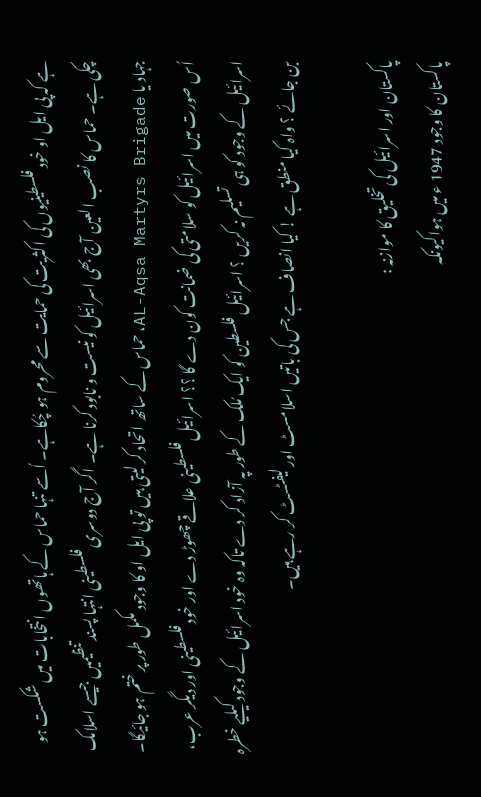ہے کہ پی ایل او خود فلسطینیوں کی اکثریت کی حمایت سے محروم ہو چُکاہے۔ اُسے تنہا حماس کے ہاتھوں انتخابات میں شکست ہو چکی ہے۔ حماس کا نصب العین آج بھی اسرائیل کو نیست و نابود کرنا ہے۔ اگر آج دوسری فلسطینی انتہا پسند تنظیمیں جیسے اسلامک جہاد یا AL-Aqsa Martyrs Brigade، حماس کے ساتھ اتحاد کر لیتی ہیں تو پی ایل او کا وجود مکمل طور پر ختم ہو جائیگا۔ اُس صورت میں اسرائیل کو سلامتی کی ضمانت کون دے گا ؟؟ اسرائیل فلسطینی علاقے چھوڑ دے اور خود فلسطینی اور دیگر عرب، اسرائیل کے وجود کو ہی تسلیم نہ کریں ؟ اسرائیل فلسطین کو ایک مُلک کے طور پہ آزاد کر دے تاکہ وہ خود اسرائیل کے وجود کیلیے خطرہ بن جائے ؟ واہ کیا منطق ہے ! کیا انصاف ہے جس کی باتیں اسلامسٹ اور لیفٹسٹ کر رہے ہیں۔

پاکستان اور اسرائیل کی تخلیق کا موازنہ :
پاکستان کا وجود 1947 ء میں ہواکیونکہ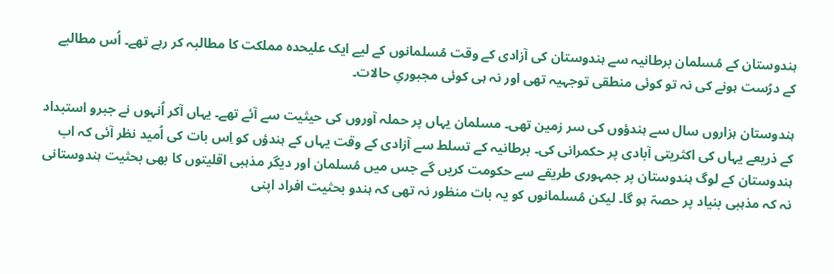ہندوستان کے مُسلمان برطانیہ سے ہندوستان کی آزادی کے وقت مُسلمانوں کے لیے ایک علیحدہ مملکت کا مطالبہ کر رہے تھے۔ اُس مطالبے کے درُست ہونے کی نہ تو کوئی منطقی توجہیہ تھی اور نہ ہی کوئی مجبوریِ حالات۔

ہندوستان ہزاروں سال سے ہندؤوں کی سر زمین تھی۔ مسلمان یہاں پر حملہ آوروں کی حیثیت سے آئے تھے۔ یہاں آکر اُنہوں نے جبرو استبداد کے ذریعے یہاں کی اکثریتی آبادی پر حکمرانی کی۔ برطانیہ کے تسلط سے آزادی کے وقت یہاں کے ہندؤں کو اِس بات کی اُمید نظر آئی کہ اب ہندوستان کے لوگ ہندوستان پر جمہوری طریقے سے حکومت کریں گے جس میں مُسلمان اور دیگر مذہبی اقلیتوں کا بھی بحثیت ہندوستانی نہ کہ مذہبی بنیاد پر حصہّ ہو گا۔ لیکن مُسلمانوں کو یہ بات منظور نہ تھی کہ ہندو بحثیت افراد اپنی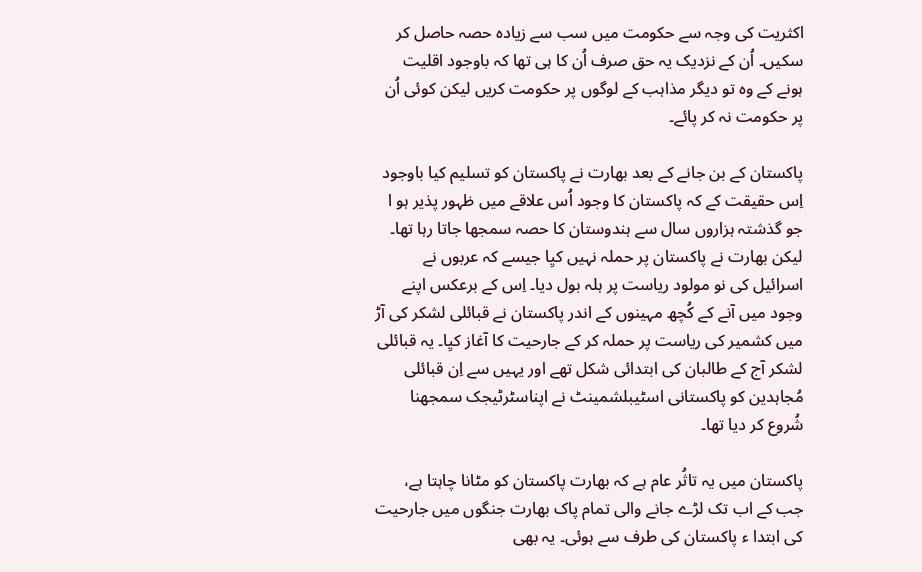اکثریت کی وجہ سے حکومت میں سب سے زیادہ حصہ حاصل کر سکیں۔ اُن کے نزدیک یہ حق صرف اُن کا ہی تھا کہ باوجود اقلیت ہونے کے وہ تو دیگر مذاہب کے لوگوں پر حکومت کریں لیکن کوئی اُن پر حکومت نہ کر پائے۔

پاکستان کے بن جانے کے بعد بھارت نے پاکستان کو تسلیم کیا باوجود اِس حقیقت کے کہ پاکستان کا وجود اُس علاقے میں ظہور پذیر ہو ا جو گذشتہ ہزاروں سال سے ہندوستان کا حصہ سمجھا جاتا رہا تھا۔ لیکن بھارت نے پاکستان پر حملہ نہیں کیِا جیسے کہ عربوں نے اسرائیل کی نو مولود ریاست پر ہلہ بول دیا۔ اِس کے برعکس اپنے وجود میں آنے کے کُچھ مہینوں کے اندر پاکستان نے قبائلی لشکر کی آڑ میں کشمیر کی ریاست پر حملہ کر کے جارحیت کا آغاز کیِا۔ یہ قبائلی لشکر آج کے طالبان کی ابتدائی شکل تھے اور یہیں سے اِن قبائلی مُجاہدین کو پاکستانی اسٹیبلشمینٹ نے اپناسٹرٹیجک سمجھنا شُروع کر دیا تھا۔

پاکستان میں یہ تاثُر عام ہے کہ بھارت پاکستان کو مٹانا چاہتا ہے، جب کے اب تک لڑے جانے والی تمام پاک بھارت جنگوں میں جارحیت کی ابتدا ء پاکستان کی طرف سے ہوئی۔ یہ بھی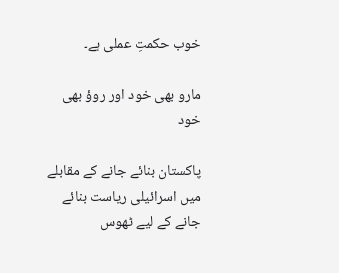خوب حکمتِ عملی ہے۔

مارو بھی خود اور روؤ بھی خود

پاکستان بنائے جانے کے مقابلے میں اسرائیلی ریاست بنائے جانے کے لیے ٹھوس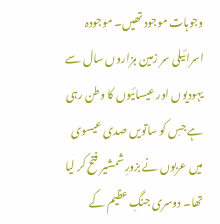وجوہات موجود تھیں۔ موجودہ اسرائیلی سر زمین ہزاروں سال سے یہودیوں اور عیسائیوں کا وطن رہی ہے جسِ کو ساتویں صدی عیسوی میں عربوں نے بزورِ شمشیر فتح کر لیا تھا۔ دوسری جنگِ عظیم کے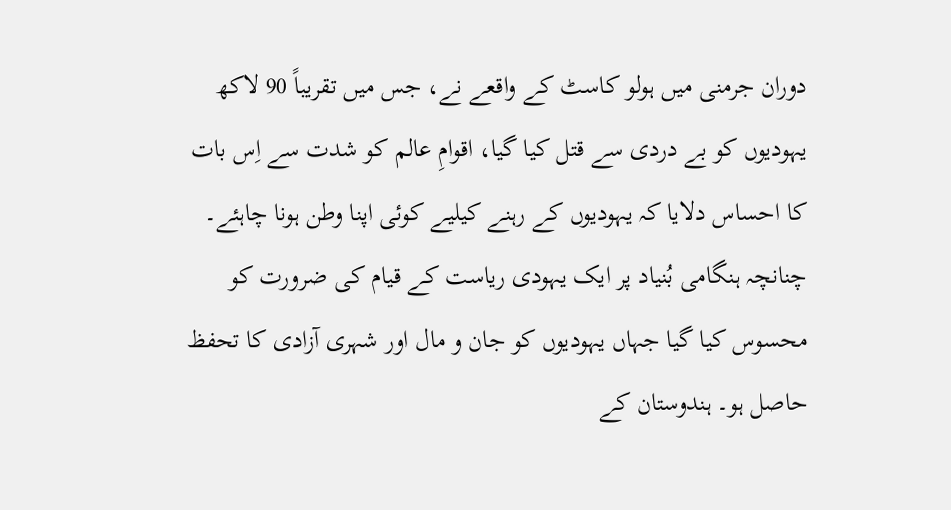دوران جرمنی میں ہولو کاسٹ کے واقعے نے، جس میں تقریباً 90 لاکھ یہودیوں کو بے دردی سے قتل کیا گیا، اقوامِ عالم کو شدت سے اِس بات کا احساس دلایا کہ یہودیوں کے رہنے کیلیے کوئی اپنا وطن ہونا چاہئے۔ چنانچہ ہنگامی بُنیاد پر ایک یہودی ریاست کے قیام کی ضرورت کو محسوس کیا گیا جہاں یہودیوں کو جان و مال اور شہری آزادی کا تحفظ حاصل ہو۔ ہندوستان کے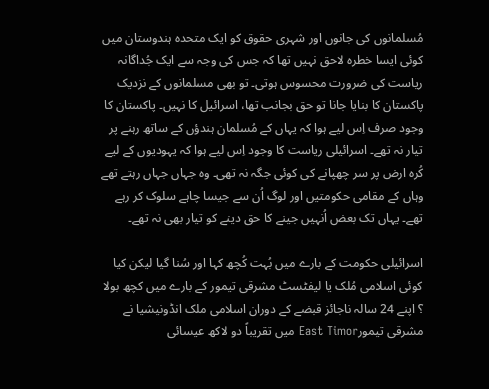مُسلمانوں کی جانوں اور شہری حقوق کو ایک متحدہ ہندوستان میں کوئی ایسا خطرہ لاحق نہیں تھا کہ جس کی وجہ سے ایک جُداگانہ ریاست کی ضرورت محسوس ہوتی۔ تو بھی مسلمانوں کے نزدیک پاکستان کا بنایا جانا تو حق بجانب تھا، اسرائیل کا نہیں۔ پاکستان کا وجود صرف اِس لیے ہوا کہ یہاں کے مُسلمان ہندؤں کے ساتھ رہنے پر تیار نہ تھے۔ اسرائیلی ریاست کا وجود اِس لیے ہوا کہ یہودیوں کے لیے کُرہ ارض پر سر چھپانے کی کوئی جگہ نہ تھی۔ وہ جہاں جہاں رہتے تھے وہاں کے مقامی حکومتیں اور لوگ اُن سے جیسا چاہے سلوک کر رہے تھے۔ یہاں تک بعض اُنہیں جینے کا حق دینے کو تیار بھی نہ تھے۔

اسرائیلی حکومت کے بارے میں بُہت کُچھ کہا اور سُنا گیا لیکن کیا کوئی اسلامی مُلک یا لیفٹسٹ مشرقی تیمور کے بارے میں کچھ بولا ؟ اپنے 24 سالہ ناجائز قبضے کے دوران اسلامی ملک انڈونیشیا نے مشرقی تیمورEast Timor میں تقریباً دو لاکھ عیسائی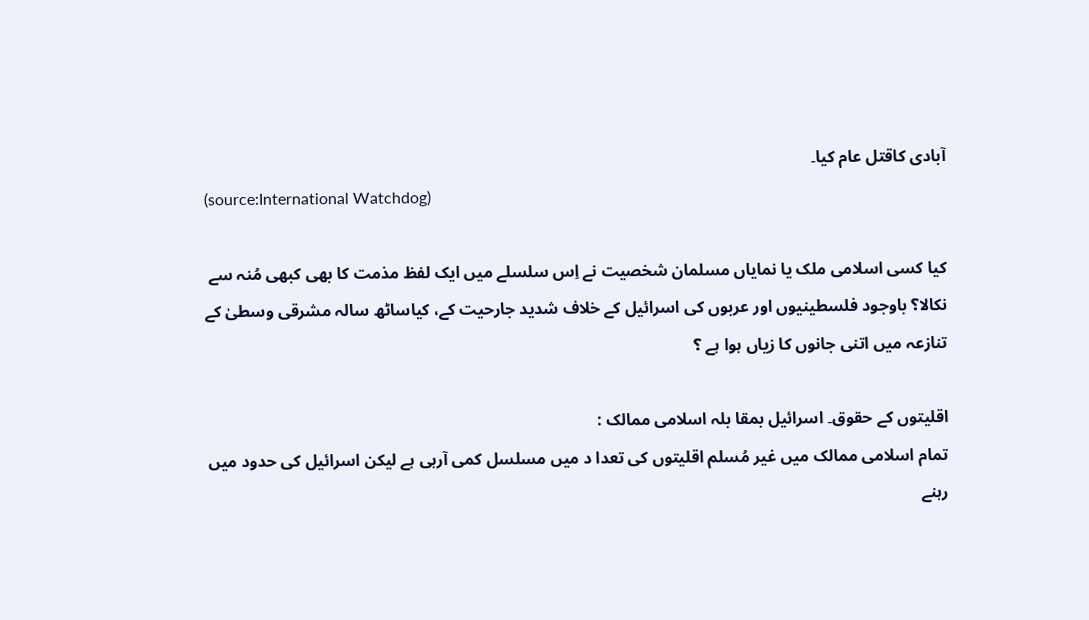آبادی کاقتل عام کیا۔
(source:International Watchdog)

کیا کسی اسلامی ملک یا نمایاں مسلمان شخصیت نے اِس سلسلے میں ایک لفظ مذمت کا بھی کبھی مُنہ سے نکالا؟ باوجود فلسطینیوں اور عربوں کی اسرائیل کے خلاف شدید جارحیت کے، کیاساٹھ سالہ مشرقی وسطیٰ کے تنازعہ میں اتنی جانوں کا زیاں ہوا ہے ؟

اقلیتوں کے حقوق۔ اسرائیل بمقا بلہ اسلامی ممالک :
تمام اسلامی ممالک میں غیر مُسلم اقلیتوں کی تعدا د میں مسلسل کمی آرہی ہے لیکن اسرائیل کی حدود میں رہنے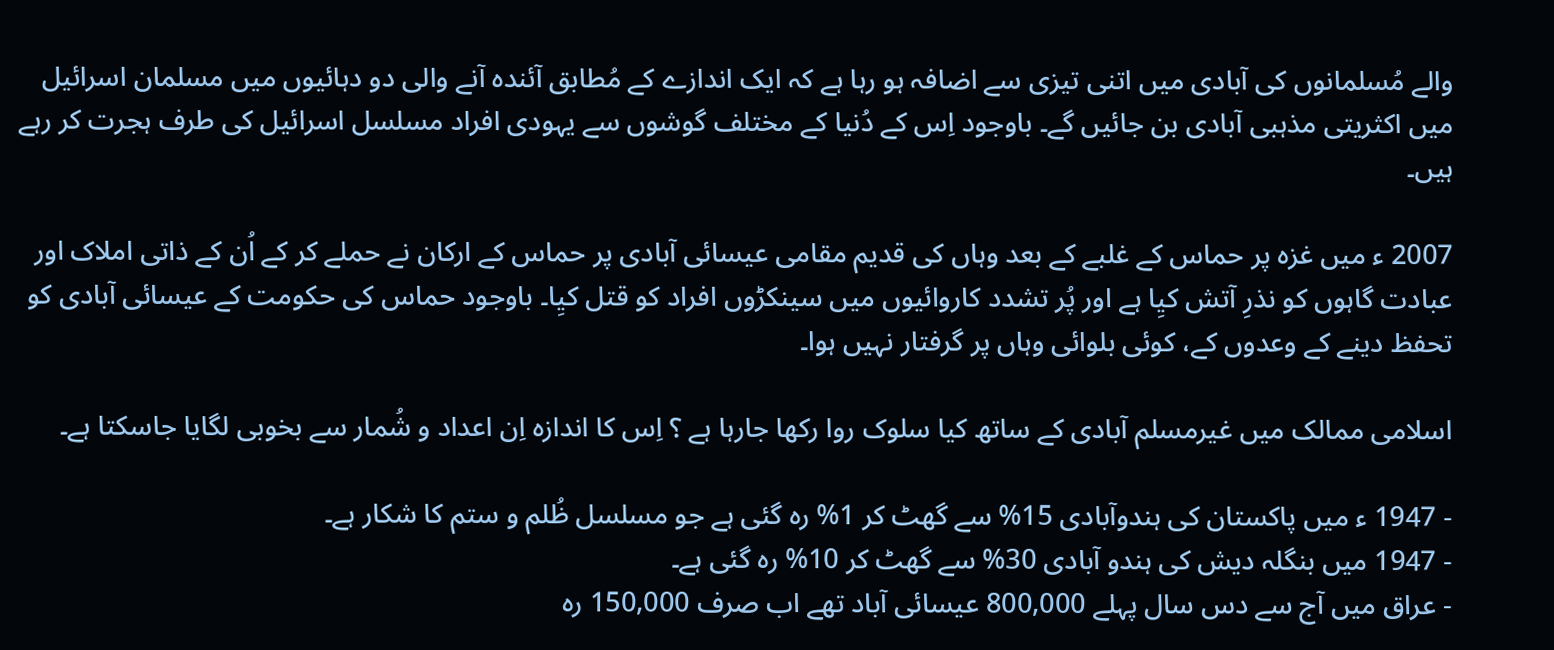والے مُسلمانوں کی آبادی میں اتنی تیزی سے اضافہ ہو رہا ہے کہ ایک اندازے کے مُطابق آئندہ آنے والی دو دہائیوں میں مسلمان اسرائیل میں اکثریتی مذہبی آبادی بن جائیں گے۔ باوجود اِس کے دُنیا کے مختلف گوشوں سے یہودی افراد مسلسل اسرائیل کی طرف ہجرت کر رہے ہیں۔

2007 ء میں غزہ پر حماس کے غلبے کے بعد وہاں کی قدیم مقامی عیسائی آبادی پر حماس کے ارکان نے حملے کر کے اُن کے ذاتی املاک اور عبادت گاہوں کو نذرِ آتش کیِا ہے اور پُر تشدد کاروائیوں میں سینکڑوں افراد کو قتل کیِا۔ باوجود حماس کی حکومت کے عیسائی آبادی کو تحفظ دینے کے وعدوں کے، کوئی بلوائی وہاں پر گرفتار نہیں ہوا۔

اسلامی ممالک میں غیرمسلم آبادی کے ساتھ کیا سلوک روا رکھا جارہا ہے ؟ اِس کا اندازہ اِن اعداد و شُمار سے بخوبی لگایا جاسکتا ہے۔

- 1947 ء میں پاکستان کی ہندوآبادی 15% سے گھٹ کر 1% رہ گئی ہے جو مسلسل ظُلم و ستم کا شکار ہے۔
- 1947 میں بنگلہ دیش کی ہندو آبادی 30% سے گھٹ کر 10% رہ گئی ہے۔
- عراق میں آج سے دس سال پہلے 800,000 عیسائی آباد تھے اب صرف 150,000 رہ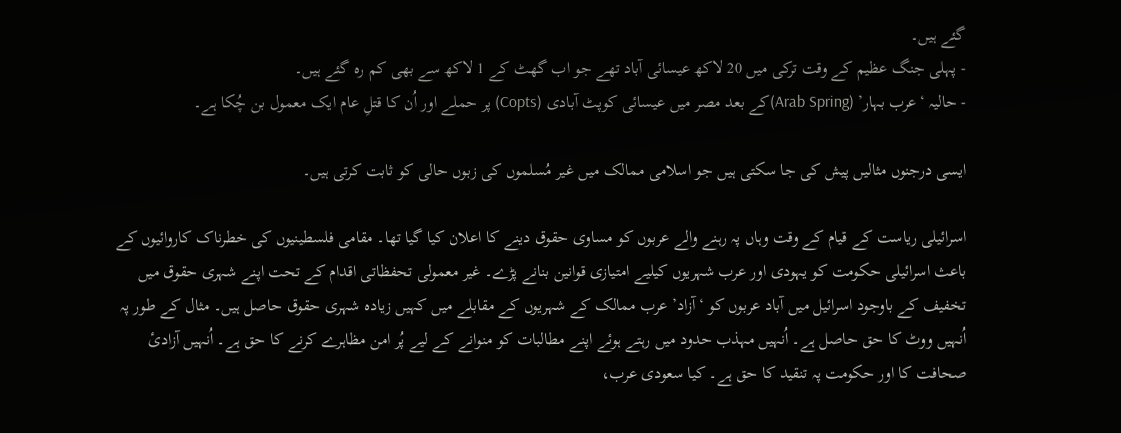گئے ہیں۔
- پہلی جنگ عظیم کے وقت ترکی میں 20 لاکھ عیسائی آباد تھے جو اب گھٹ کے 1 لاکھ سے بھی کم رہ گئے ہیں۔
- حالیہ ‘عرب بہار’ (Arab Spring)کے بعد مصر میں عیسائی کوپٹ آبادی (Copts) پر حملے اور اُن کا قتلِ عام ایک معمول بن چُکا ہے۔

ایسی درجنوں مثالیں پیش کی جا سکتی ہیں جو اسلامی ممالک میں غیر مُسلموں کی زبوں حالی کو ثابت کرتی ہیں۔

اسرائیلی ریاست کے قیام کے وقت وہاں پہ رہنے والے عربوں کو مساوی حقوق دینے کا اعلان کیا گیا تھا۔ مقامی فلسطینیوں کی خطرناک کاروائیوں کے باعث اسرائیلی حکومت کو یہودی اور عرب شہریوں کیلیے امتیازی قوانین بنانے پڑے۔ غیر معمولی تحفظاتی اقدام کے تحت اپنے شہری حقوق میں تخفیف کے باوجود اسرائیل میں آباد عربوں کو ‘آزاد’ عرب ممالک کے شہریوں کے مقابلے میں کہیں زیادہ شہری حقوق حاصل ہیں۔ مثال کے طور پہ اُنہیں ووٹ کا حق حاصل ہے۔ اُنہیں مہذب حدود میں رہتے ہوئے اپنے مطالبات کو منوانے کے لیے پُر امن مظاہرے کرنے کا حق ہے۔ اُنہیں آزادیٔ صحافت کا اور حکومت پہ تنقید کا حق ہے۔ کیا سعودی عرب،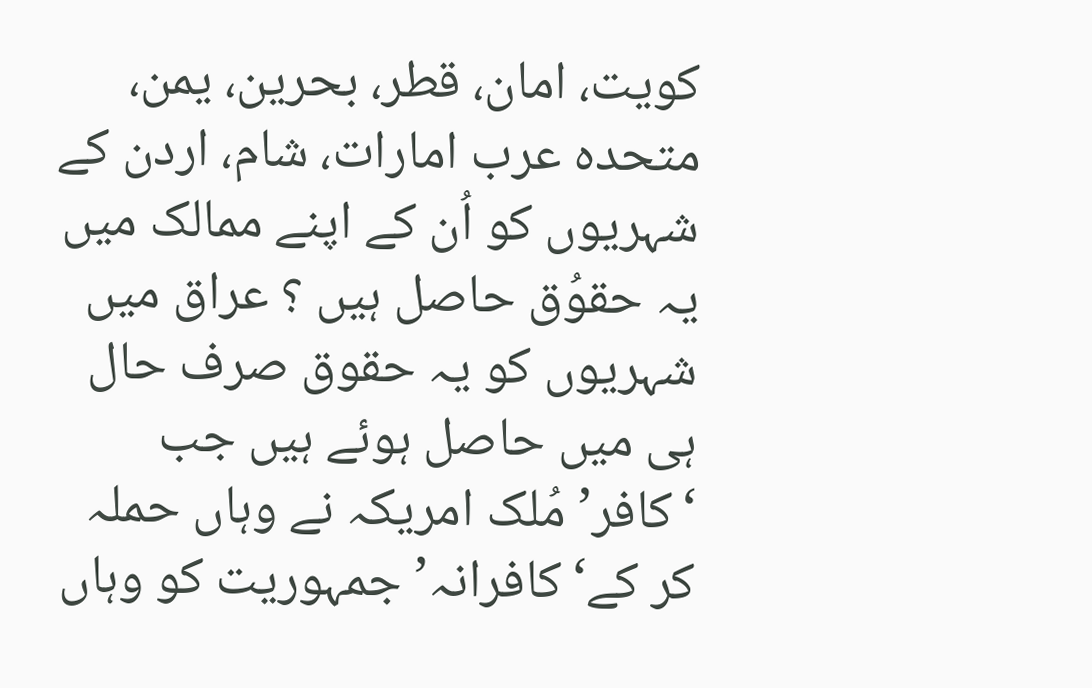کویت، امان، قطر، بحرین، یمن، متحدہ عرب امارات، شام، اردن کے شہریوں کو اُن کے اپنے ممالک میں یہ حقوُق حاصل ہیں ؟ عراق میں شہریوں کو یہ حقوق صرف حال ہی میں حاصل ہوئے ہیں جب ‘کافر’ مُلک امریکہ نے وہاں حملہ کر کے‘کافرانہ’ جمہوریت کو وہاں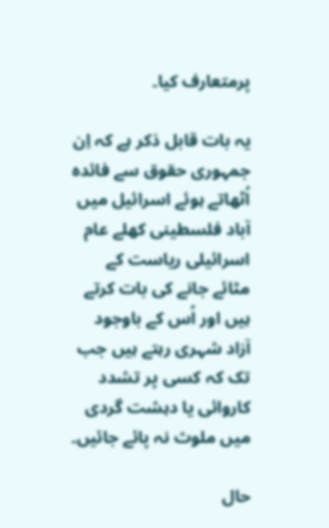پرمتعارف کیا۔

یہ بات قابل ذکر ہے کہ اِن جمہوری حقوق سے فائدہ اُٹھاتے ہوئے اسرائیل میں آباد فلسطینی کھلے عام اسرائیلی ریاست کے مٹائے جانے کی بات کرتے ہیں اور اُس کے باوجود آزاد شہری رہتے ہیں جب تک کہ کسی پر تشدد کاروائی یا دہشت گردی میں ملوث نہ پائے جائیں۔

حال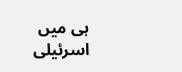ہی میں اسرئیلی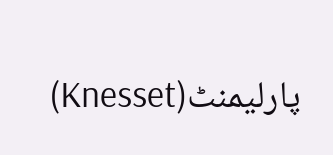پارلیمنٹ(Knesset)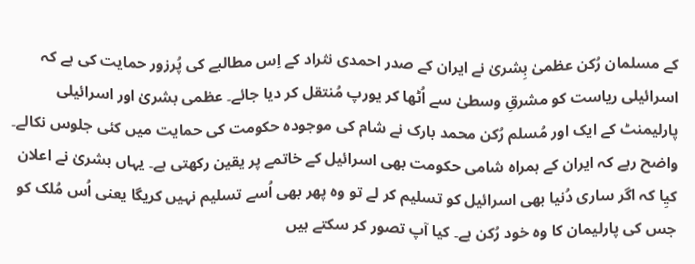کے مسلمان رُکن عظمیٰ بِشریٰ نے ایران کے صدر احمدی نثراد کے اِس مطالبے کی پُرزور حمایت کی ہے کہ اسرائیلی ریاست کو مشرقِ وسطیٰ سے اُٹھا کر یورپ مُنتقل کر دیا جائے۔ عظمی بشریٰ اور اسرائیلی پارلیمنٹ کے ایک اور مُسلم رُکن محمد بارک نے شام کی موجودہ حکومت کی حمایت میں کئی جلوس نکالے۔ واضح رہے کہ ایران کے ہمراہ شامی حکومت بھی اسرائیل کے خاتمے پر یقین رکھتی ہے۔ یہاں بشریٰ نے اعلان کیِا کہ اگر ساری دُنیا بھی اسرائیل کو تسلیم کر لے تو وہ پھر بھی اُسے تسلیم نہیں کریگا یعنی اُس مُلک کو جس کی پارلیمان کا وہ خود رُکن ہے۔ کیا آپ تصور کر سکتے ہیں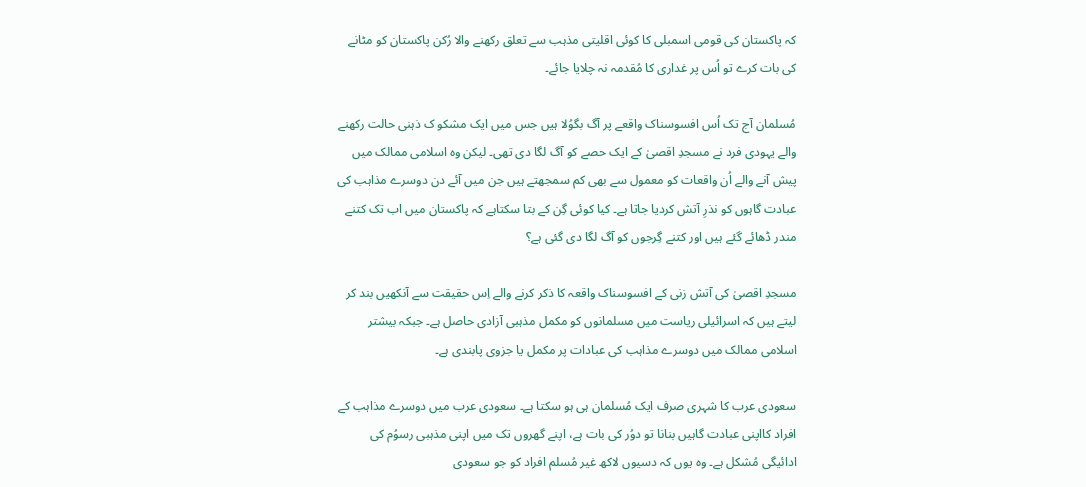کہ پاکستان کی قومی اسمبلی کا کوئی اقلیتی مذہب سے تعلق رکھنے والا رُکن پاکستان کو مٹانے کی بات کرے تو اُس پر غداری کا مُقدمہ نہ چلایا جائے۔

مُسلمان آج تک اُس افسوسناک واقعے پر آگ بگوُلا ہیں جس میں ایک مشکو ک ذہنی حالت رکھنے والے یہودی فرد نے مسجدِ اقصیٰ کے ایک حصے کو آگ لگا دی تھی۔ لیکن وہ اسلامی ممالک میں پیش آنے والے اُن واقعات کو معمول سے بھی کم سمجھتے ہیں جن میں آئے دن دوسرے مذاہب کی عبادت گاہوں کو نذرِ آتش کردیا جاتا ہے۔ کیا کوئی گِن کے بتا سکتاہے کہ پاکستان میں اب تک کتنے مندر ڈھائے گئے ہیں اور کتنے گِرجوں کو آگ لگا دی گئی ہے؟

مسجدِ اقصیٰ کی آتش زنی کے افسوسناک واقعہ کا ذکر کرنے والے اِس حقیقت سے آنکھیں بند کر لیتے ہیں کہ اسرائیلی ریاست میں مسلمانوں کو مکمل مذہبی آزادی حاصل ہے۔ جبکہ بیشتر اسلامی ممالک میں دوسرے مذاہب کی عبادات پر مکمل یا جزوی پابندی ہے۔

سعودی عرب کا شہری صرف ایک مُسلمان ہی ہو سکتا ہے۔ سعودی عرب میں دوسرے مذاہب کے افراد کااپنی عبادت گاہیں بنانا تو دوُر کی بات ہے، اپنے گھروں تک میں اپنی مذہبی رسوُم کی ادائیگی مُشکل ہے۔ وہ یوں کہ دسیوں لاکھ غیر مُسلم افراد کو جو سعودی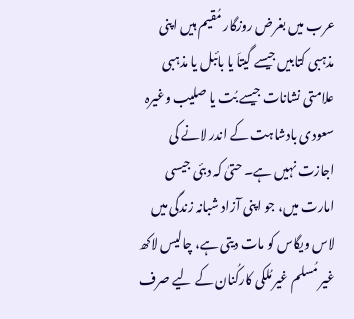عرب میں بغرض روزگار مُقیم ہیں اپنی مذہبی کتابیں جیسے گیتاَ یا بائبل یا مذہبی علامتی نشانات جیسے بُت یا صلیب وغیرہ سعودی بادشاہت کے اندر لانے کی اجازت نہیں ہے۔ حتیٰ کہ دبئی جیسی امارت میں، جو اپنی آزاد شبانہ زندگی میں لاس ویگاس کو مات دیتی ہے، چالیس لاکھ غیر مُسلم غیر مُلکی کارکُنان کے لیے صرف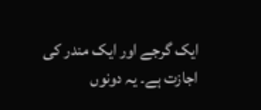ایک گرجے اور ایک مندر کی اجازت ہے۔ یہ دونوں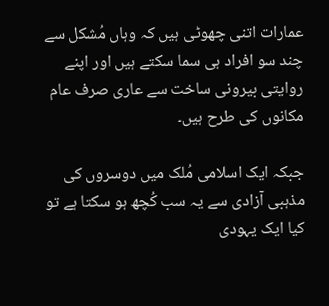عمارات اتنی چھوٹی ہیں کہ وہاں مُشکل سے چند سو افراد ہی سما سکتے ہیں اور اپنے روایتی بیرونی ساخت سے عاری صرف عام مکانوں کی طرح ہیں۔

جبکہ ایک اسلامی مُلک میں دوسروں کی مذہبی آزادی سے یہ سب کُچھ ہو سکتا ہے تو کیا ایک یہودی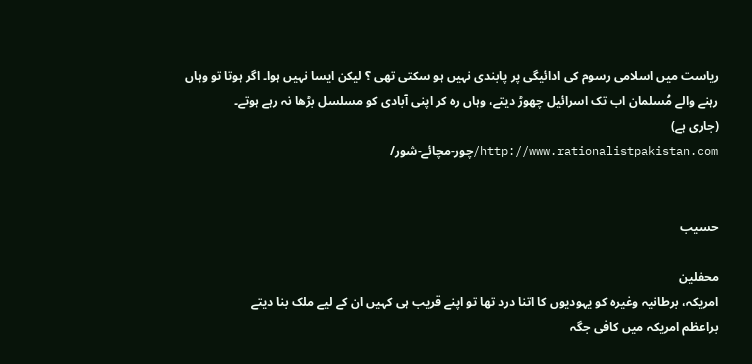ریاست میں اسلامی رسوم کی ادائیگی پر پابندی نہیں ہو سکتی تھی ؟ لیکن ایسا نہیں ہوا۔ اگر ہوتا تو وہاں رہنے والے مُسلمان اب تک اسرائیل چھوڑ دیتے، وہاں رہ کر اپنی آبادی کو مسلسل بڑھا نہ رہے ہوتے۔
(جاری ہے)
http://www.rationalistpakistan.com/چور-مچائے-شور/


حسیب

محفلین
امریکہ، برطانیہ وغیرہ کو یہودیوں کا اتنا درد تھا تو اپنے قریب ہی کہیں ان کے لیے ملک بنا دیتے
براعظم امریکہ میں کافی جگہ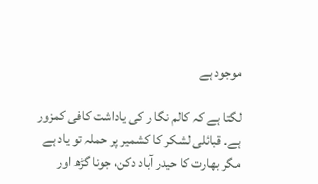موجود ہے

لگتا ہے کہ کالم نگا ر کی یاداشت کافی کمزور ہے۔ قبائلی لشکر کا کشمیر پر حملہ تو یاد ہے مگر بھارت کا حیدر آباد دکن، جونا گڑھ اور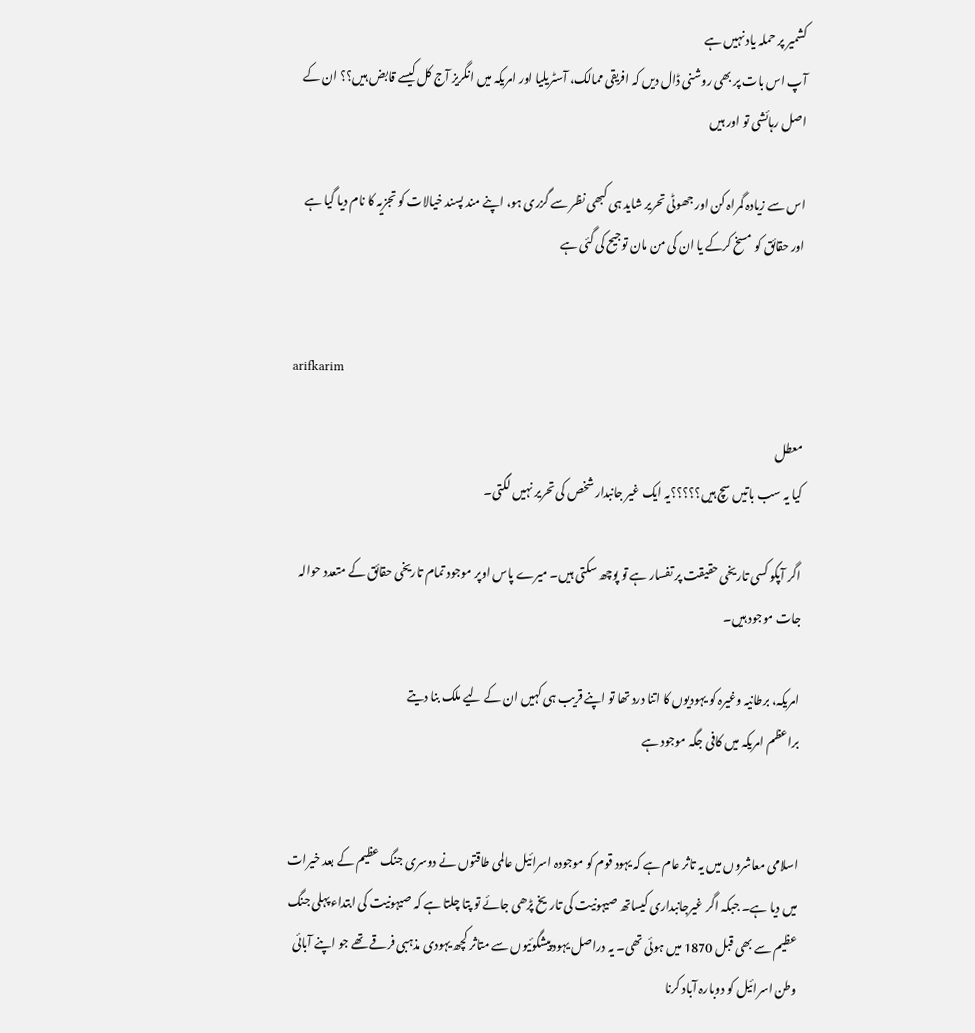کشمیر پر حملہ یاد نہیں ہے
آپ اس بات پر بھی روشنی ڈال دیں کہ افریقی ممالک، آسٹریلیا اور امریکہ میں انگریز آج کل کیسے قابض ہیں؟؟ ان کے اصل رہائشی تو اور ہیں

اس سے زیادہ گمراہ کن اور جھوٹی تحریر شاید ہی کبھی نظر سے گزری ہو، اپنے مند پسند خیالات کو تجزیہ کا نام دیا گیا ہے اور حقائق کو مسخ کرکے یا ان کی من مان توجیح کی گئی ہے


arifkarim

معطل
کیا یہ سب باتیں سچ ہیں؟؟؟؟؟یہ ایک غیر جانبدار شخص کی تحریر نہیں لگتی۔

اگر آپکو کسی تاریخی حقیقت پر تفسار ہے تو پوچھ سکتی ہیں۔ میرے پاس اوپر موجود تمام تاریخی حقائق کے متعدد حوالہ جات موجود ہیں۔

امریکہ، برطانیہ وغیرہ کو یہودیوں کا اتنا درد تھا تو اپنے قریب ہی کہیں ان کے لیے ملک بنا دیتے
براعظم امریکہ میں کافی جگہ موجود ہے


اسلامی معاشروں میں یہ تاثر عام ہے کہ یہود قوم کو موجودہ اسرائیل عالمی طاقتوں نے دوسری جنگ عظیم کے بعد خیرات میں دیا ہے۔ جبکہ اگر غیرجانبداری کیساتھ صیہونیت کی تاریخ پڑھی جائے تو پتا چلتا ہے کہ صیہونیت کی ابتداء پہلی جنگ عظیم سے بھی قبل 1870 میں ہوئی تھی۔ یہ دراصل یہود پیشگوئیوں سے متاثر کچھ یہودی مذہبی فرقے تھے جو اپنے آبائی وطن اسرائیل کو دوبارہ آباد کرنا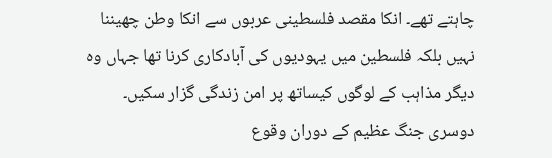چاہتے تھے۔ انکا مقصد فلسطینی عربوں سے انکا وطن چھیننا نہیں بلکہ فلسطین میں یہودیوں کی آبادکاری کرنا تھا جہاں وہ دیگر مذاہب کے لوگوں کیساتھ پر امن زندگی گزار سکیں۔
دوسری جنگ عظیم کے دوران وقوع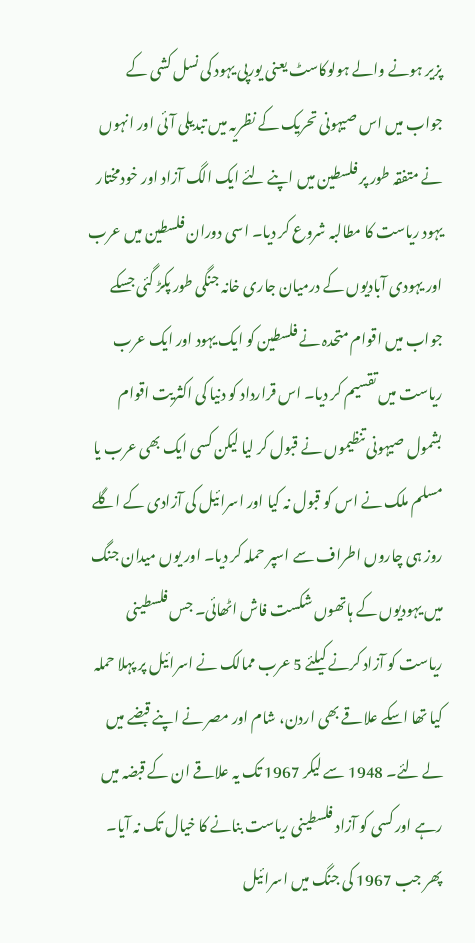پزیر ہونے والے ہولوکاسٹ یعنی یورپی یہود کی نسل کشی کے جواب میں اس صیہونی تحریک کے نظریہ میں تبدیلی آئی اور انہوں نے متفقہ طور پر فلسطین میں اپنے لئے ایک الگ آزاد اور خودمختار یہود ریاست کا مطالبہ شروع کر دیا۔ اسی دوران فلسطین میں عرب اور یہودی آبادیوں کے درمیان جاری خانہ جنگی طور پکڑ گئی جسکے جواب میں اقوام متحدہ نے فلسطین کو ایک یہود اور ایک عرب ریاست میں تقسیم کر دیا۔ اس قرارداد کو دنیا کی اکثریت اقوام بشمول صیہونی تنظیموں نے قبول کر لیا لیکن کسی ایک بھی عرب یا مسلم ملک نے اس کو قبول نہ کیا اور اسرائیل کی آزادی کے اگلے روز ہی چاروں اطراف سے اسپر حملہ کر دیا۔ اور یوں میدان جنگ میں یہودیوں کے ہاتھوں شکست فاش اٹھائی۔ جس فلسطینی ریاست کو آزاد کرنے کیلئے 5 عرب ممالک نے اسرائیل پر پہلا حملہ کیا تھا اسکے علاقے بھی اردن، شام اور مصر نے اپنے قبضے میں لے لئے۔ 1948 سے لیکر 1967 تک یہ علاقے ان کے قبضہ میں رہے اور کسی کو آزاد فلسطینی ریاست بنانے کا خیال تک نہ آیا۔ پھر جب 1967 کی جنگ میں اسرائیل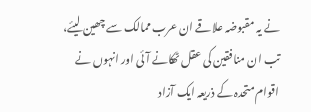نے یہ مقبوضہ علاقے ان عرب ممالک سے چھین لیئے، تب ان منافقین کی عقل ٹھکانے آئی اور انہوں نے اقوام متحدہ کے ذریعہ ایک آزاد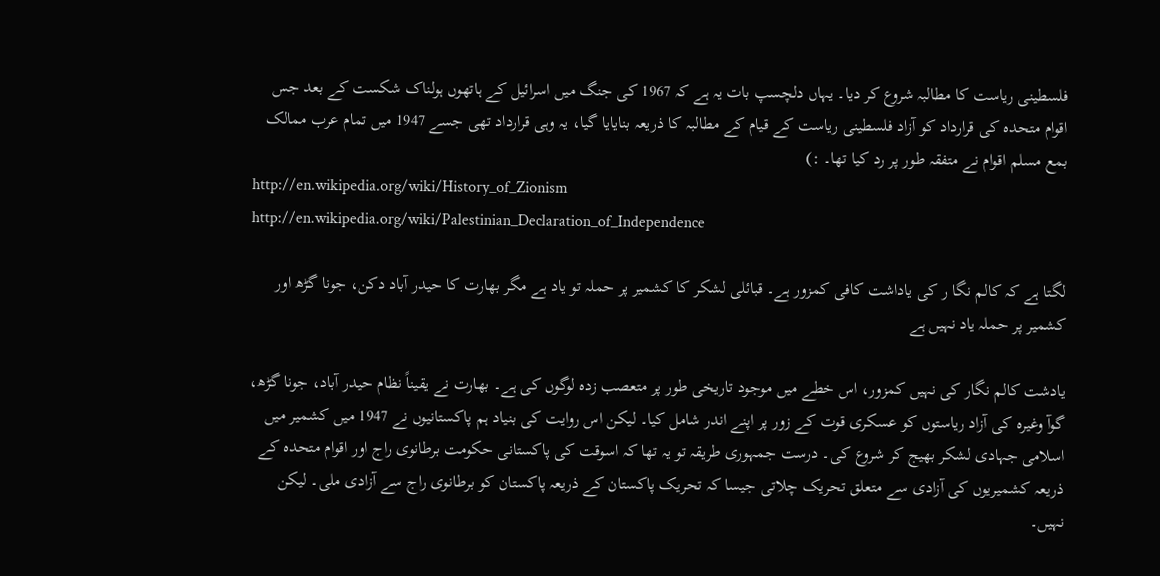فلسطینی ریاست کا مطالبہ شروع کر دیا۔ یہاں دلچسپ بات یہ ہے کہ 1967 کی جنگ میں اسرائیل کے ہاتھوں ہولناک شکست کے بعد جس اقوام متحدہ کی قرارداد کو آزاد فلسطینی ریاست کے قیام کے مطالبہ کا ذریعہ بنایایا گیا، یہ وہی قرارداد تھی جسے 1947 میں تمام عرب ممالک بمع مسلم اقوام نے متفقہ طور پر رد کیا تھا۔ :)
http://en.wikipedia.org/wiki/History_of_Zionism
http://en.wikipedia.org/wiki/Palestinian_Declaration_of_Independence

لگتا ہے کہ کالم نگا ر کی یاداشت کافی کمزور ہے۔ قبائلی لشکر کا کشمیر پر حملہ تو یاد ہے مگر بھارت کا حیدر آباد دکن، جونا گڑھ اور کشمیر پر حملہ یاد نہیں ہے

یادشت کالم نگار کی نہیں کمزور، اس خطے میں موجود تاریخی طور پر متعصب زدہ لوگوں کی ہے۔ بھارت نے یقیناً نظام حیدر آباد، جونا گڑھ، گوآ وغیرہ کی آزاد ریاستوں کو عسکری قوت کے زور پر اپنے اندر شامل کیا۔ لیکن اس روایت کی بنیاد ہم پاکستانیوں نے 1947 میں کشمیر میں اسلامی جہادی لشکر بھیج کر شروع کی۔ درست جمہوری طریقہ تو یہ تھا کہ اسوقت کی پاکستانی حکومت برطانوی راج اور اقوام متحدہ کے ذریعہ کشمیریوں کی آزادی سے متعلق تحریک چلاتی جیسا کہ تحریک پاکستان کے ذریعہ پاکستان کو برطانوی راج سے آزادی ملی۔ لیکن نہیں۔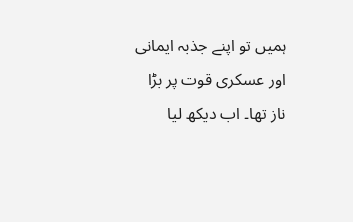ہمیں تو اپنے جذبہ ایمانی اور عسکری قوت پر بڑا ناز تھا۔ اب دیکھ لیا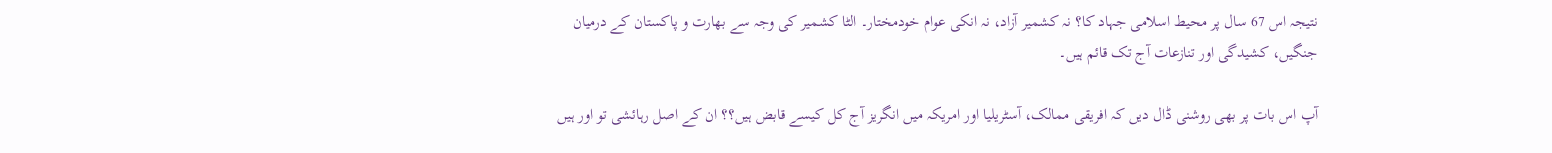نتیجہ اس 67 سال پر محیط اسلامی جہاد کا؟ نہ کشمیر آزاد، نہ انکی عوام خودمختار۔ الٹا کشمیر کی وجہ سے بھارت و پاکستان کے درمیان جنگیں، کشیدگی اور تنازعات آج تک قائم ہیں۔

آپ اس بات پر بھی روشنی ڈال دیں کہ افریقی ممالک، آسٹریلیا اور امریکہ میں انگریز آج کل کیسے قابض ہیں؟؟ ان کے اصل رہائشی تو اور ہیں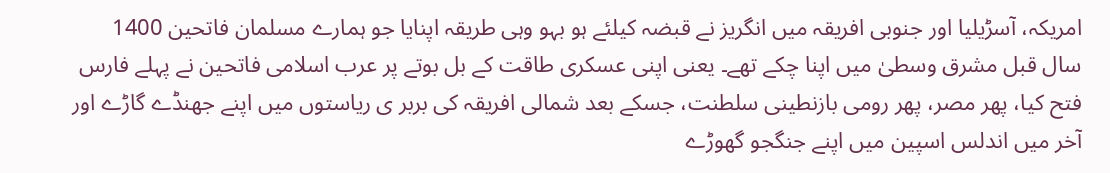امریکہ، آسڑیلیا اور جنوبی افریقہ میں انگریز نے قبضہ کیلئے ہو بہو وہی طریقہ اپنایا جو ہمارے مسلمان فاتحین 1400 سال قبل مشرق وسطیٰ میں اپنا چکے تھے۔ یعنی اپنی عسکری طاقت کے بل بوتے پر عرب اسلامی فاتحین نے پہلے فارس فتح کیا، پھر مصر، پھر رومی بازنطینی سلطنت، جسکے بعد شمالی افریقہ کی بربر ی ریاستوں میں اپنے جھنڈے گاڑے اور آخر میں اندلس اسپین میں اپنے جنگجو گھوڑے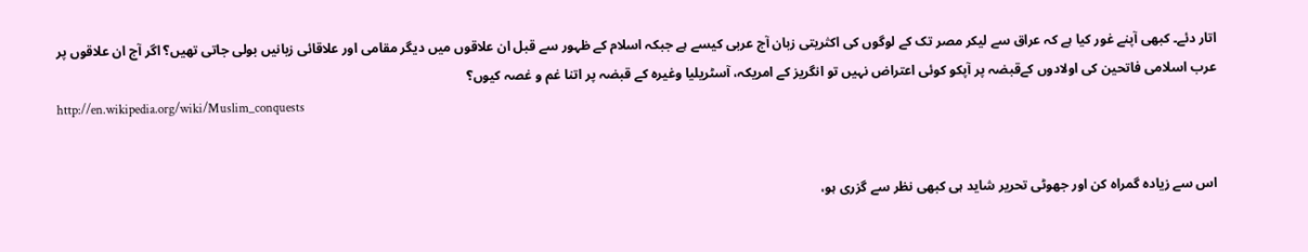اتار دئے۔ کبھی آپنے غور کیا ہے کہ عراق سے لیکر مصر تک کے لوگوں کی اکثریتی زبان آج عربی کیسے ہے جبکہ اسلام کے ظہور سے قبل ان علاقوں میں دیگر مقامی اور علاقائی زبانیں بولی جاتی تھیں؟ اگر آج ان علاقوں پر عرب اسلامی فاتحین کی اولادوں کےقبضہ پر آپکو کوئی اعتراض نہیں تو انگریز کے امریکہ، آسٹریلیا وغیرہ کے قبضہ پر اتنا غم و غصہ کیوں؟
http://en.wikipedia.org/wiki/Muslim_conquests


اس سے زیادہ گمراہ کن اور جھوٹی تحریر شاید ہی کبھی نظر سے گزری ہو،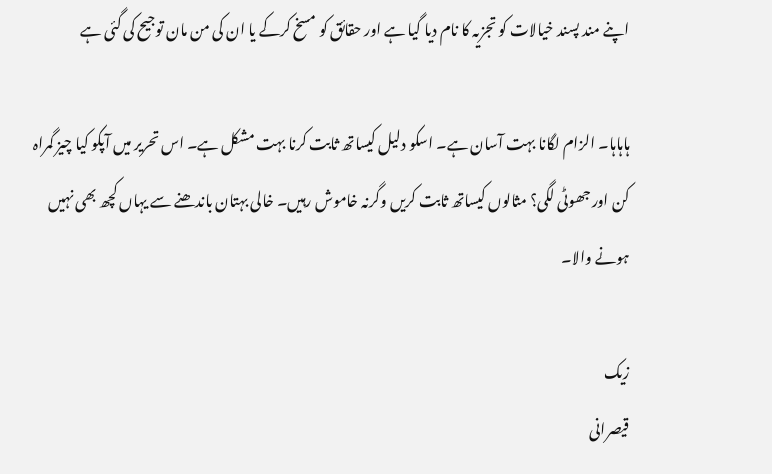اپنے مند پسند خیالات کو تجزیہ کا نام دیا گیا ہے اور حقائق کو مسخ کرکے یا ان کی من مان توجیح کی گئی ہے

ہاہاہا۔ الزام لگانا بہت آسان ہے۔ اسکو دلیل کیساتھ ثابت کرنا بہت مشکل ہے۔ اس تحریر میں آپکو کیا چیز گمراہ کن اور جھوٹی لگی؟ مثالوں کیساتھ ثابت کریں وگرنہ خاموش رہیں۔ خالی بہتان باندھنے سے یہاں کچھ بھی نہیں ہونے والا۔

زیک
قیصرانی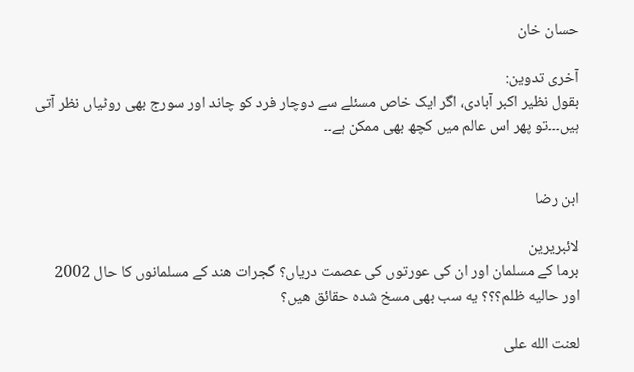حسان خان

آخری تدوین:
بقول نظیر اکبر آبادی، اگر ایک خاص مسئلے سے دوچار فرد کو چاند اور سورج بھی روٹیاں نظر آتی ہیں۔۔۔تو پھر اس عالم میں کچھ بھی ممکن ہے۔۔


ابن رضا

لائبریرین
برما کے مسلمان اور ان کی عورتوں کی عصمت دریاں؟ گجرات هند کے مسلمانوں کا حال 2002 اور حالیه ظلم؟؟؟ یه سب بھی مسخ شده حقائق هیں؟

لعنت الله علی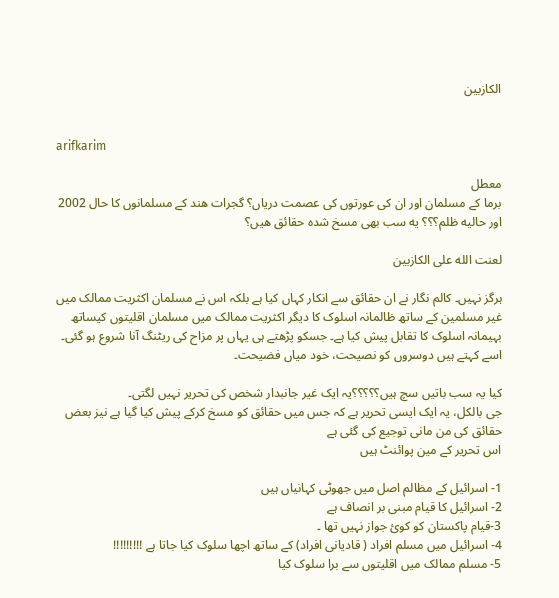الکازبین


arifkarim

معطل
برما کے مسلمان اور ان کی عورتوں کی عصمت دریاں؟ گجرات هند کے مسلمانوں کا حال 2002 اور حالیه ظلم؟؟؟ یه سب بھی مسخ شده حقائق هیں؟

لعنت الله علی الکازبین

ہرگز نہیں۔ کالم نگار نے ان حقائق سے انکار کہاں کیا ہے بلکہ اس نے مسلمان اکثریت ممالک میں غیر مسلمین کے ساتھ ظالمانہ اسلوک کا دیگر اکثریت ممالک میں مسلمان اقلیتوں کیساتھ بہیمانہ اسلوک کا تقابل پیش کیا ہے۔ جسکو پڑھتے ہی یہاں پر مزاح کی ریٹنگ آنا شروع ہو گئی۔ اسے کہتے ہیں دوسروں کو نصیحت، خود میاں فضیحت۔

کیا یہ سب باتیں سچ ہیں؟؟؟؟؟یہ ایک غیر جانبدار شخص کی تحریر نہیں لگتی۔
جی بالکل، یہ ایک ایسی تحریر ہے کہ جس میں حقائق کو مسخ کرکے پیش کیا گیا ہے نیز بعض حقائق کی من مانی توجیع کی گئی ہے
اس تحریر کے مین پوائنٹ ہیں

1- اسرائیل کے مظالم اصل میں جھوٹی کہانیاں ہیں
2- اسرائیل کا قیام مبنی بر انصاف ہے
3-قیام پاکستان کو کوئ جواز نہیں تھا ۔
4- اسرائیل میں مسلم افراد ( قادیانی افراد) کے ساتھ اچھا سلوک کیا جاتا ہے !!!!!!!!!
5- مسلم ممالک میں اقلیتوں سے برا سلوک کیا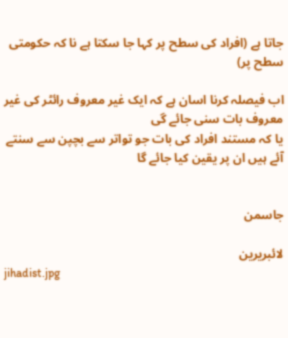جاتا ہے (افراد کی سطح پر کہا جا سکتا ہے نا کہ حکومتی سطح پر)

اب فیصلہ کرنا اسان ہے کہ ایک غیر معروف رائٹر کی غیر معروف بات سنی جائے گی
یا کہ مستند افراد کی بات جو تواتر سے بچپن سے سنتے آئے ہیں ان پر یقین کیا جائے گا


جاسمن

لائبریرین
jihadist.jpg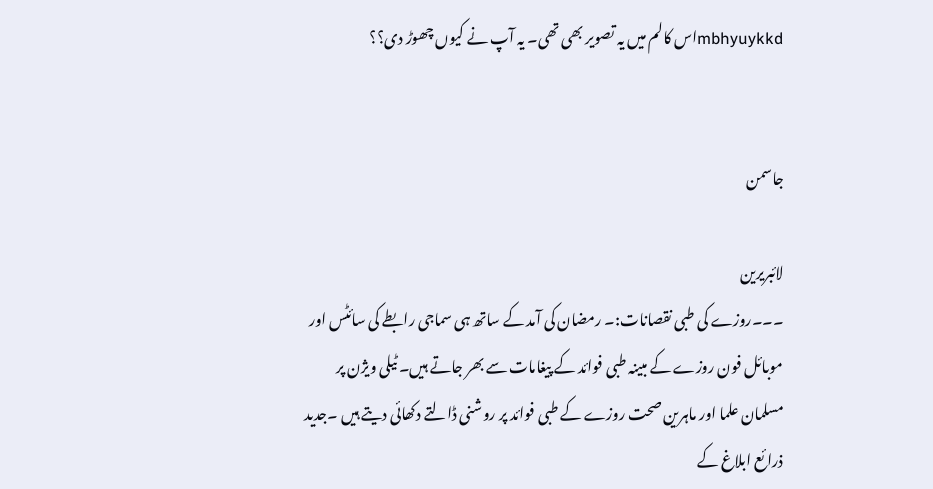mbhyuykkdاس کالم میں یہ تصویر بھی تھی۔ یہ آپ نے کیوں چھوڑ دی؟؟


جاسمن

لائبریرین
۔۔۔روزے کی طبی نقصانات:۔ رمضان کی آمد کے ساتھ ہی سماجی رابطے کی سائٹس اور موبائل فون روزے کے مبینہ طبی فوائد کے پیغامات سے بھر جاتے ہیں۔ ٹیلی ویژن پر مسلمان علما اور ماہرین صحت روزے کے طبی فوائد پر روشنی ڈالتے دکھائی دیتے ہیں ۔جدید ذرائع ابلاغ کے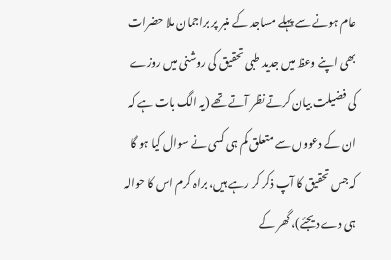عام ہونے سے پہلے مساجد کے منبر پر براجمان ملا حضرات بھی اپنے وعظ میں جدید طبی تحقیق کی روشنی میں روزے کی فضیلت بیان کرتے نظر آتے تھے (یہ الگ بات ہے کہ ان کے دعووں سے متعلق کم ہی کسی نے سوال کیا ہو گا کہ جس تحقیق کا آپ ذکر کر رہے ہیں، براہ کرم اس کا حوالہ ہی دے دیجئے)، گھر کے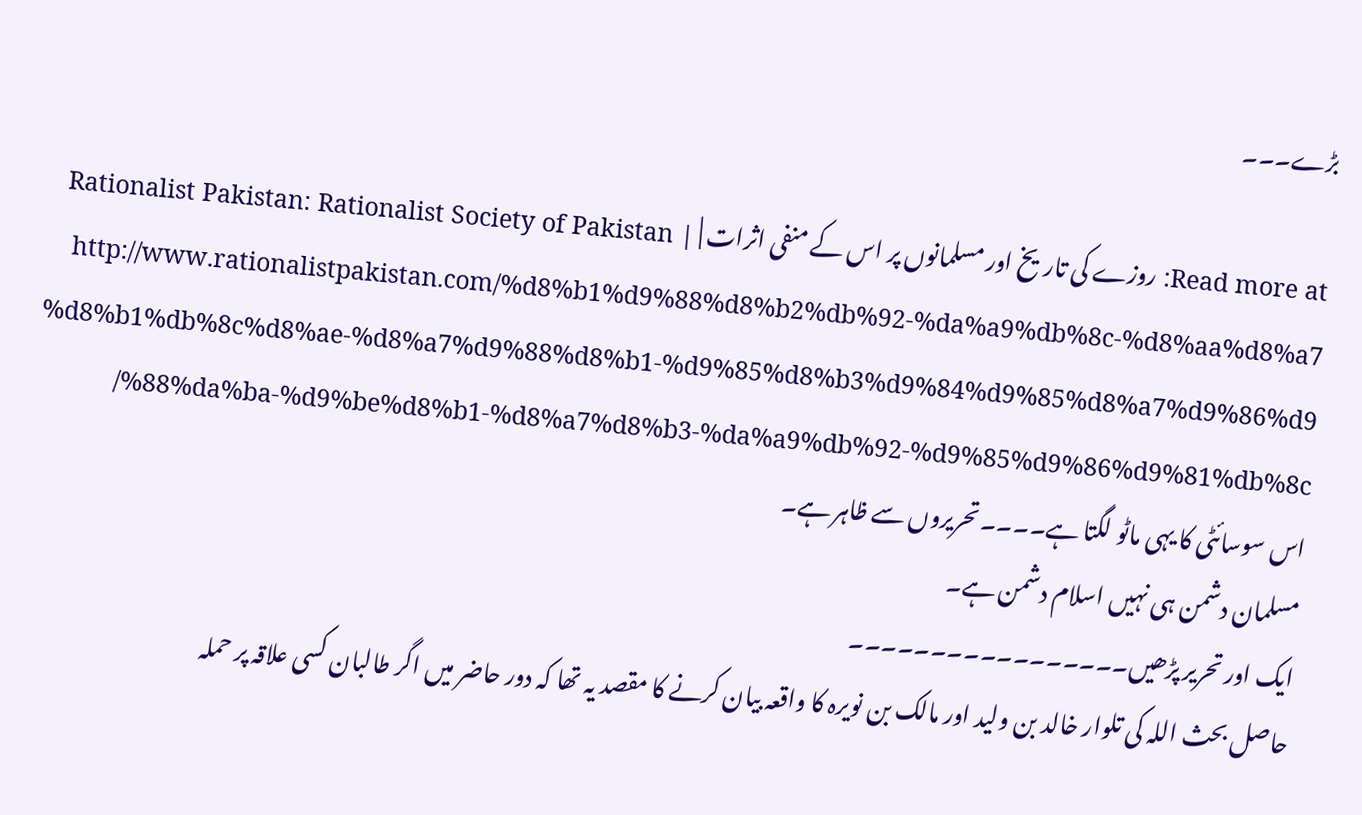بڑے۔۔۔

Read more at: روزے کی تاریخ اور مسلمانوں پر اس کے منفی اثرات | Rationalist Pakistan: Rationalist Society of Pakistan | http://www.rationalistpakistan.com/%d8%b1%d9%88%d8%b2%db%92-%da%a9%db%8c-%d8%aa%d8%a7%d8%b1%db%8c%d8%ae-%d8%a7%d9%88%d8%b1-%d9%85%d8%b3%d9%84%d9%85%d8%a7%d9%86%d9%88%da%ba-%d9%be%d8%b1-%d8%a7%d8%b3-%da%a9%db%92-%d9%85%d9%86%d9%81%db%8c/
اس سوسائٹی کا یہی ماٹو لگتا ہے۔۔۔۔تحریروں سے ظاہر ہے۔
مسلمان دشمن ہی نہیں اسلام دشمن ہے۔
ایک اور تحریر پڑھیں۔۔۔۔۔۔۔۔۔۔۔۔۔۔۔۔۔
حاصل بحث اللہ کی تلوار خالد بن ولید اور مالک بن نویرہ کا واقعہ بیان کرنے کا مقصد یہ تھا کہ دور حاضر میں اگر طالبان کسی علاقہ پر حملہ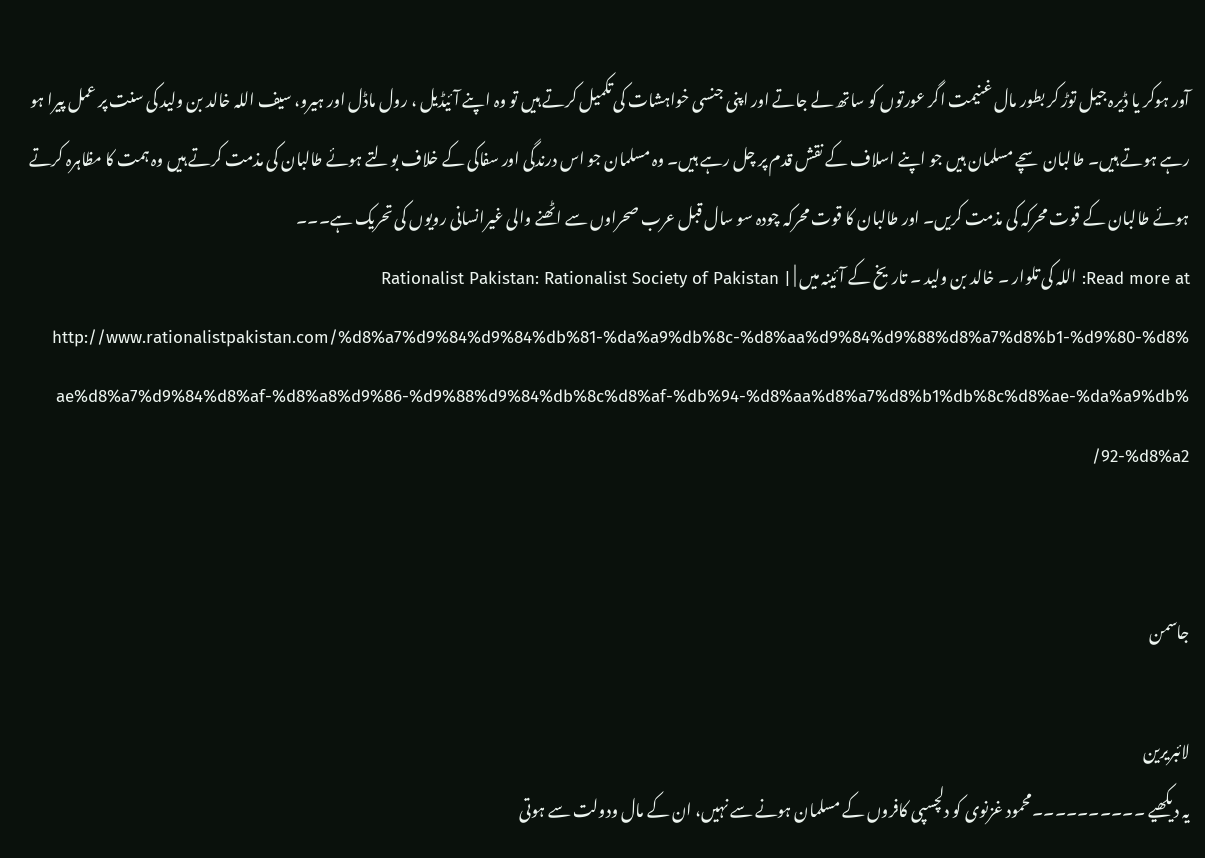آور ہوکر یا ڈیرہ جیل توڑ کر بطور مال غنیمت اگر عورتوں کو ساتھ لے جاتے اور اپنی جنسی خواہشات کی تکمیل کرتے ہیں تو وہ اپنے آئیڈیل ، رول ماڈل اور ہیرو، سیف اللہ خالد بن ولید کی سنت پر عمل پیرا ہو رہے ہوتے ہیں۔ طالبان سچے مسلمان ہیں جو اپنے اسلاف کے نقش قدم پر چل رہے ہیں۔ وہ مسلمان جو اس درندگی اور سفاکی کے خلاف بولتے ہوئے طالبان کی مذمت کرتے ہیں وہ ہمت کا مظاہرہ کرتے ہوئے طالبان کے قوت محرکہ کی مذمت کریں۔ اور طالبان کا قوت محرکہ چودہ سو سال قبل عرب صحراوں سے اٹھنے والی غیرانسانی رویوں کی تحریک ہے۔۔۔
Read more at: اللہ کی تلوار ۔ خالد بن ولید ۔ تاریخ کے آئینہ میں | Rationalist Pakistan: Rationalist Society of Pakistan | http://www.rationalistpakistan.com/%d8%a7%d9%84%d9%84%db%81-%da%a9%db%8c-%d8%aa%d9%84%d9%88%d8%a7%d8%b1-%d9%80-%d8%ae%d8%a7%d9%84%d8%af-%d8%a8%d9%86-%d9%88%d9%84%db%8c%d8%af-%db%94-%d8%aa%d8%a7%d8%b1%db%8c%d8%ae-%da%a9%db%92-%d8%a2/


جاسمن

لائبریرین
یہ دیکھیے ۔۔۔۔۔۔۔۔۔۔محمود غزنوی کو دلچسپی کافروں کے مسلمان ہونے سے نہیں، ان کے مال ودولت سے ہوتی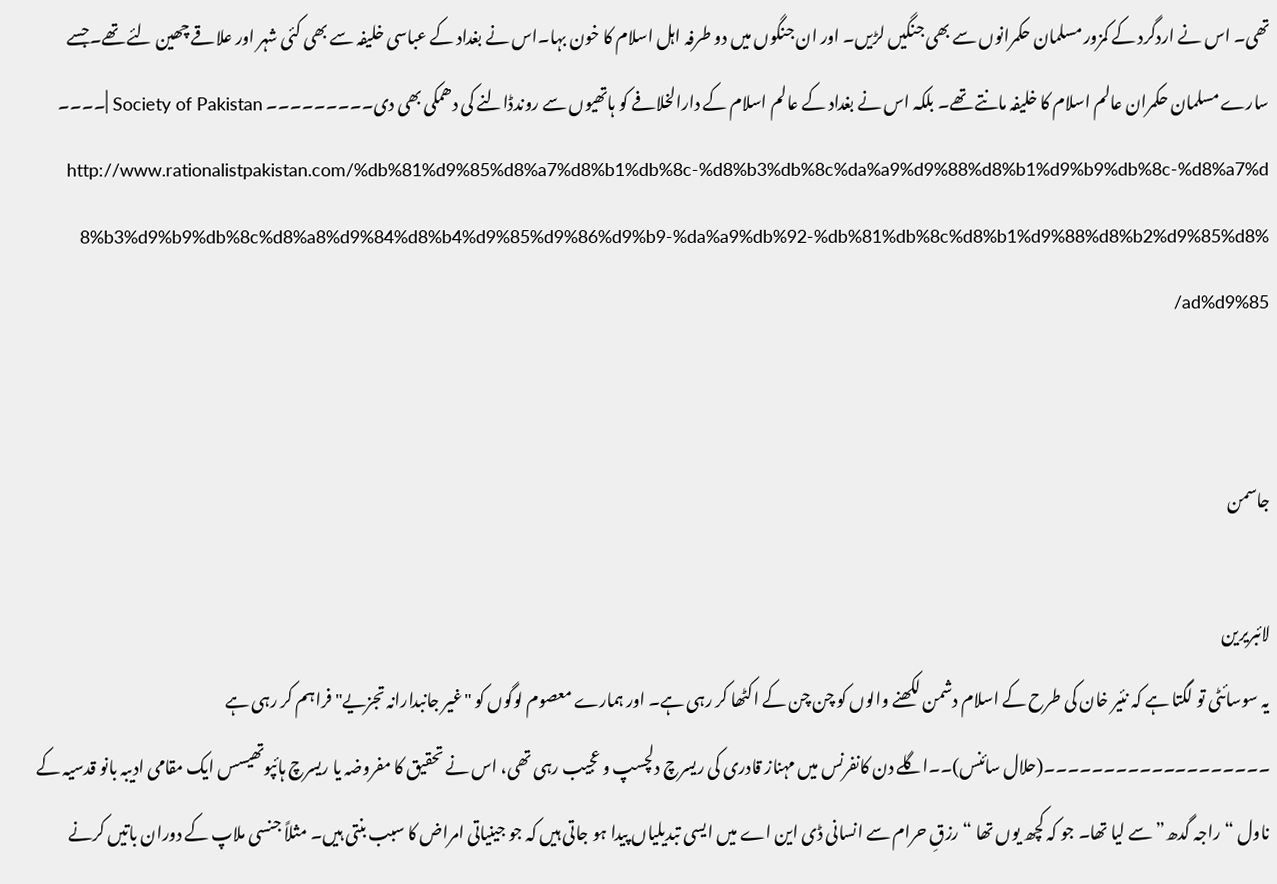تھی۔ اس نے اردگرد کے کمزور مسلمان حکمرانوں سے بھی جنگیں لڑیں۔ اور ان جنگوں میں دو طرفہ اہل اسلام کا خون بہا۔اس نے بغداد کے عباسی خلیفہ سے بھی کئی شہر اور علاقے چھین لئے تھے۔جسے سارے مسلمان حکمران عالم اسلام کا خلیفہ مانتے تھے۔ بلکہ اس نے بغداد کے عالم اسلام کے دارالخلافے کو ہاتھیوں سے روندڈالنے کی دھمکی بھی دی۔۔۔۔۔۔۔۔۔ Society of Pakistan |۔۔۔۔ http://www.rationalistpakistan.com/%db%81%d9%85%d8%a7%d8%b1%db%8c-%d8%b3%db%8c%da%a9%d9%88%d8%b1%d9%b9%db%8c-%d8%a7%d8%b3%d9%b9%db%8c%d8%a8%d9%84%d8%b4%d9%85%d9%86%d9%b9-%da%a9%db%92-%db%81%db%8c%d8%b1%d9%88%d8%b2%d9%85%d8%ad%d9%85/


جاسمن

لائبریرین
یہ سوسائٹی تو لگتا ہے کہ نئیر خان کی طرح کے اسلام دشمن لکھنے والوں کو چن چن کے اکٹھا کر رہی ہے۔ اور ہمارے معصوم لوگوں کو "غیر جانبدارانہ تجزیے"فراہم کر رہی ہے ۔۔۔۔۔۔۔۔۔۔۔۔۔۔۔۔۔۔۔(حلال سائنس)۔۔اگلے دن کانفرنس میں مہناز قادری کی ریسرچ دلچسپ و عجیب رہی تھی، اس نے تحقیق کا مفروضہ یا ریسرچ ہائپوتھیسس ایک مقامی ادیبہ بانو قدسیہ کے ناول “راجہ گدھ” سے لیا تھا۔ جو کہ کچھ یوں تھا “رزقِ حرام سے انسانی ڈی این اے میں ایسی تبدیلیاں پیدا ہو جاتی ہیں کہ جو جینیاتی امراض کا سبب بنتی ہیں۔ مثلاً جنسی ملاپ کے دوران باتیں کرنے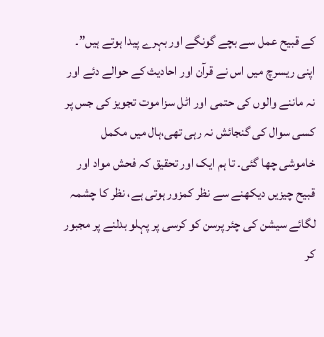کے قبیح عمل سے بچے گونگے اور بہرے پیدا ہوتے ہیں”۔ اپنی ریسرچ میں اس نے قرآن اور احادیث کے حوالے دئے اور نہ ماننے والوں کی حتمی اور اٹل سزا موت تجویز کی جس پر کسی سوال کی گنجائش نہ رہی تھی،ہال میں مکمل خاموشی چھا گئی۔ تا ہم ایک اور تحقیق کہ فحش مواد اور قبیح چیزیں دیکھنے سے نظر کمزور ہوتی ہے، نظر کا چشمہ لگائے سیشن کی چئر پرسن کو کرسی پر پہلو بدلنے پر مجبور کر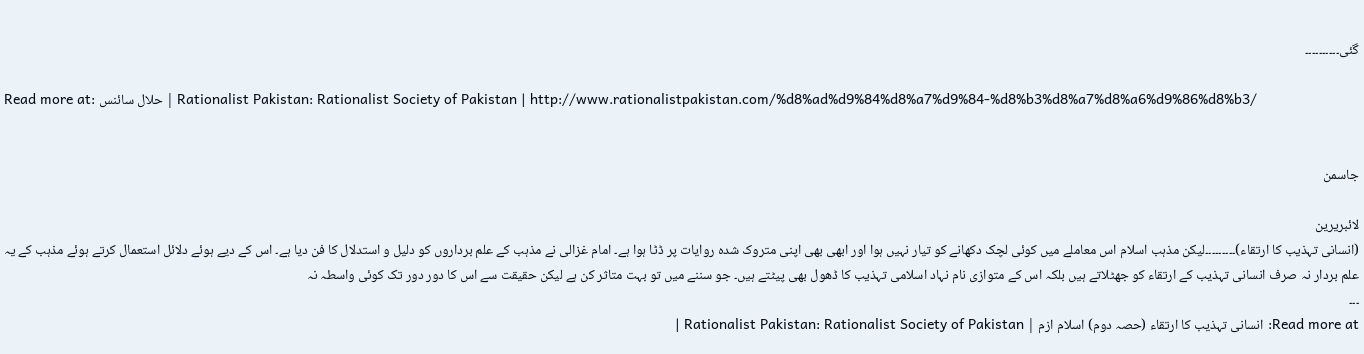گئی۔۔۔۔۔۔۔۔۔۔

Read more at: حلال سائنس | Rationalist Pakistan: Rationalist Society of Pakistan | http://www.rationalistpakistan.com/%d8%ad%d9%84%d8%a7%d9%84-%d8%b3%d8%a7%d8%a6%d9%86%d8%b3/


جاسمن

لائبریرین
(انسانی تہذیب کا ارتقاء)۔۔۔۔۔۔۔۔۔لیکن مذہب اسلام اس معاملے میں کوئی لچک دکھانے کو تیار نہیں ہوا اور ابھی بھی اپنی متروک شدہ روایات پر ڈٹا ہوا ہے۔ امام غزالی نے مذہب کے علم برداروں کو دلیل و استدلال کا فن دیا ہے۔ اس کے دیے ہوئے دلائل استعمال کرتے ہوئے مذہب کے یہ علم بردار نہ صرف انسانی تہذیب کے ارتقاء کو جھٹلاتے ہیں بلکہ اس کے متوازی نام نہاد اسلامی تہذیب کا ڈھول بھی پیٹتے ہیں۔ جو سننے میں تو بہت متاثر کن ہے لیکن حقیقت سے اس کا دور دور تک کوئی واسطہ نہ
۔۔۔
Read more at: انسانی تہذیب کا ارتقاء (حصہ دوم) اسلام ازم | Rationalist Pakistan: Rationalist Society of Pakistan |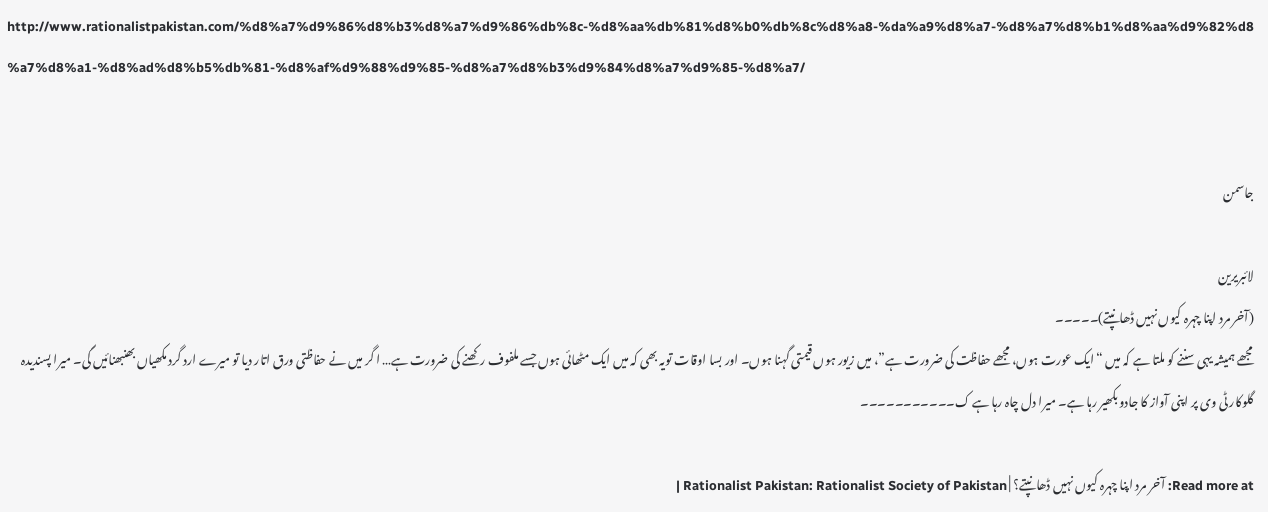http://www.rationalistpakistan.com/%d8%a7%d9%86%d8%b3%d8%a7%d9%86%db%8c-%d8%aa%db%81%d8%b0%db%8c%d8%a8-%da%a9%d8%a7-%d8%a7%d8%b1%d8%aa%d9%82%d8%a7%d8%a1-%d8%ad%d8%b5%db%81-%d8%af%d9%88%d9%85-%d8%a7%d8%b3%d9%84%d8%a7%d9%85-%d8%a7/


جاسمن

لائبریرین
(آخر مرد اپنا چہرہ کیوں نہیں ڈھانپتے)۔۔۔۔۔
مجھے ہمیشہ یہی سننے کو ملتا ہے کہ میں “ایک عورت ہوں، مجھے حفاظت کی ضرورت ہے”، میں زیور ہوں قیمتی گہنا ہوں۔ اور بسا اوقات تویہ بھی کہ میں ایک مٹھائی ہوں جسے ملفوف رکھنے کی ضرورت ہے… ا گر میں نے حفاظتی ورق اتار دیا تو میرے ارد گرد مکھیاں بھنبھنائیں گی۔ میرا پسندیدہ گلوکار ٹی وی پر اپنی آواز کا جادو بکھیر رہا ہے۔ میرا دل چاہ رہا ہے ک۔۔۔۔۔۔۔۔۔۔۔

Read more at: آخر مرد اپنا چہرہ کیوں نہیں ڈھانپتے؟ | Rationalist Pakistan: Rationalist Society of Pakistan |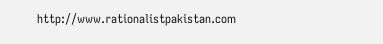http://www.rationalistpakistan.com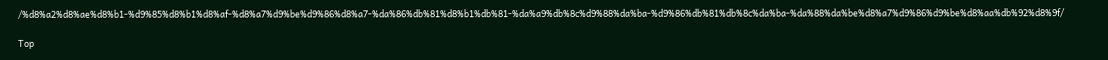/%d8%a2%d8%ae%d8%b1-%d9%85%d8%b1%d8%af-%d8%a7%d9%be%d9%86%d8%a7-%da%86%db%81%d8%b1%db%81-%da%a9%db%8c%d9%88%da%ba-%d9%86%db%81%db%8c%da%ba-%da%88%da%be%d8%a7%d9%86%d9%be%d8%aa%db%92%d8%9f/

Top